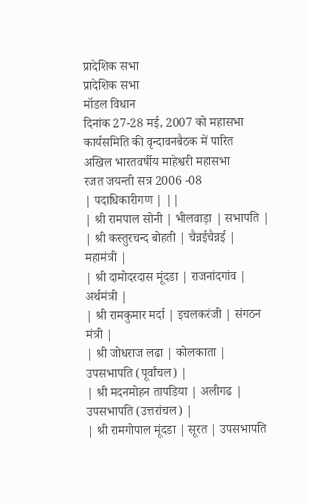प्रादेशिक सभा
प्रादेशिक सभा
मॉडल विधान
दिनांक 27-28 मई, 2007 को महासभा कार्यसमिति की वृन्दावनबैठक में पारित
अखिल भारतवर्षीय माहेश्वरी महासभा
रजत जयन्ती सत्र 2006 -08
| पदाधिकारीगण | ||
| श्री रामपाल सोनी | भीलवाड़ा | सभापति |
| श्री कस्तुरचन्द बोहती | चैन्नईचैन्नई | महामंत्री |
| श्री दामोदरदास मूंदडा | राजनांदगांव | अर्थमंत्री |
| श्री रामकुमार मर्दा | इचलकरंजी | संगठन मंत्री |
| श्री जोधराज लढा | कोलकाता | उपसभापति (पूर्वांचल) |
| श्री मदनमोहन तापडिया | अलीगढ | उपसभापति (उत्तरांचल) |
| श्री रामगोपाल मूंदडा | सूरत | उपसभापति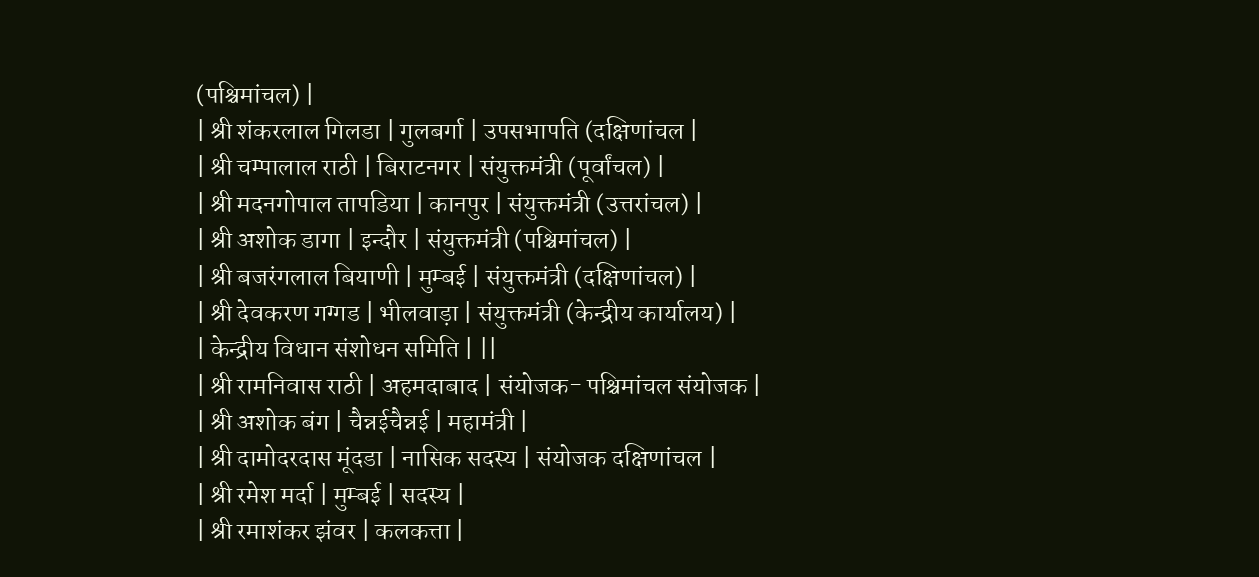(पश्चिमांचल) |
| श्री शंकरलाल गिलडा | गुलबर्गा | उपसभापति (दक्षिणांचल |
| श्री चम्पालाल राठी | बिराटनगर | संयुक्तमंत्री (पूर्वांचल) |
| श्री मदनगोपाल तापडिया | कानपुर | संयुक्तमंत्री (उत्तरांचल) |
| श्री अशोक डागा | इन्दौर | संयुक्तमंत्री (पश्चिमांचल) |
| श्री बजरंगलाल बियाणी | मुम्बई | संयुक्तमंत्री (दक्षिणांचल) |
| श्री देवकरण गग्गड | भीलवाड़ा | संयुक्तमंत्री (केन्द्रीय कार्यालय) |
| केन्द्रीय विधान संशोधन समिति | ||
| श्री रामनिवास राठी | अहमदाबाद | संयोजक- पश्चिमांचल संयोजक |
| श्री अशोक बंग | चैन्नईचैन्नई | महामंत्री |
| श्री दामोदरदास मूंदडा | नासिक सदस्य | संयोजक दक्षिणांचल |
| श्री रमेश मर्दा | मुम्बई | सदस्य |
| श्री रमाशंकर झंवर | कलकत्ता |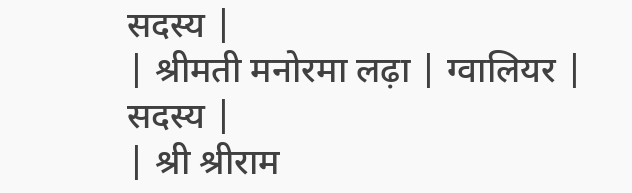सदस्य |
| श्रीमती मनोरमा लढ़ा | ग्वालियर | सदस्य |
| श्री श्रीराम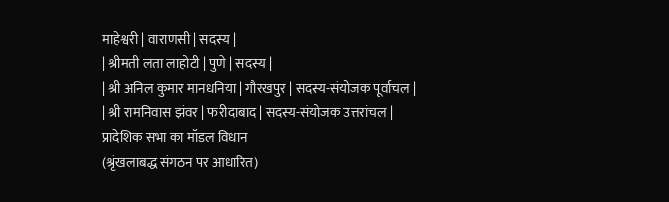माहेश्वरी | वाराणसी | सदस्य |
| श्रीमती लता लाहोटी | पुणे | सदस्य |
| श्री अनिल कुमार मानधनिया | गौरखपुर | सदस्य-संयोजक पूर्वाचल |
| श्री रामनिवास झंवर | फरीदाबाद | सदस्य-संयोजक उत्तरांचल |
प्रादेशिक सभा का मॉडल विधान
(श्रृंखलाबद्ध संगठन पर आधारित)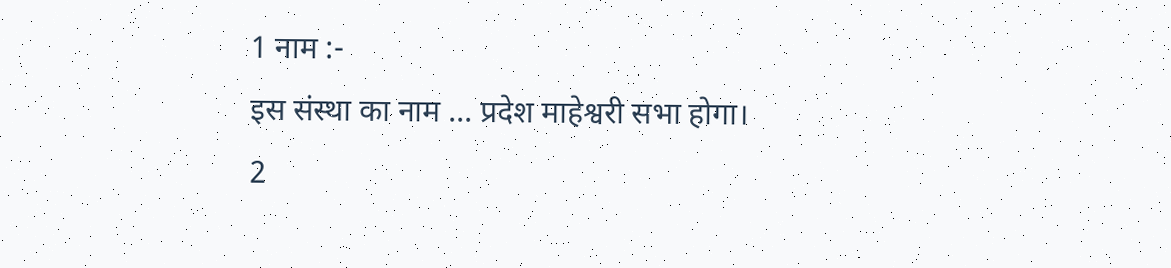1 नाम :-
इस संस्था का नाम ... प्रदेश माहेश्वरी सभा होगा।
2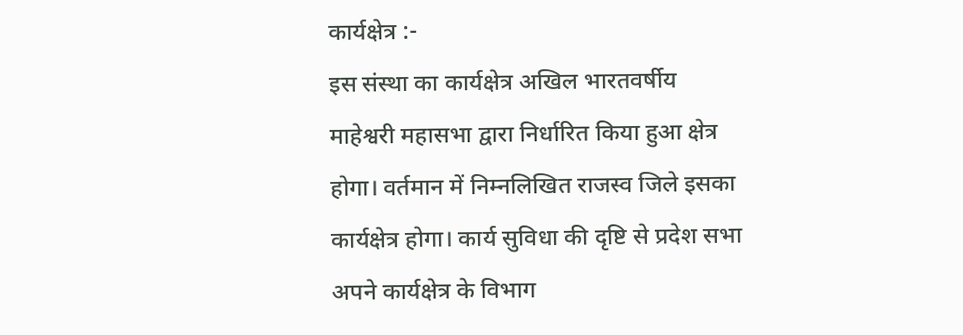कार्यक्षेत्र :-
इस संस्था का कार्यक्षेत्र अखिल भारतवर्षीय माहेश्वरी महासभा द्वारा निर्धारित किया हुआ क्षेत्र होगा। वर्तमान में निम्नलिखित राजस्व जिले इसका कार्यक्षेत्र होगा। कार्य सुविधा की दृष्टि से प्रदेश सभा अपने कार्यक्षेत्र के विभाग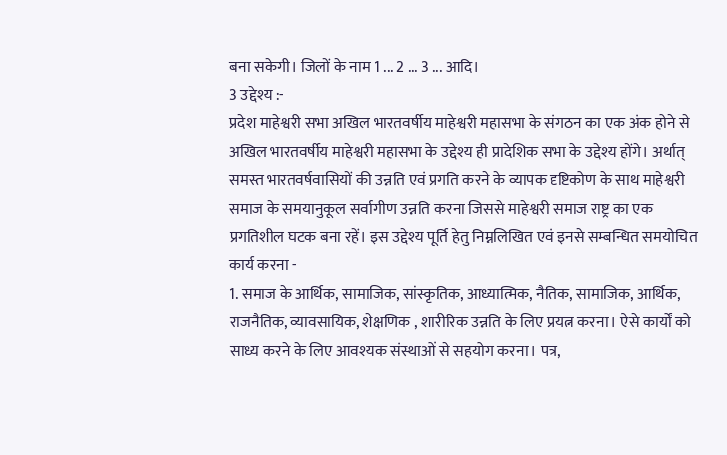बना सकेगी। जिलों के नाम 1 ... 2 ... 3 ... आदि।
3 उद्देश्य :-
प्रदेश माहेश्वरी सभा अखिल भारतवर्षीय माहेश्वरी महासभा के संगठन का एक अंक होने से अखिल भारतवर्षीय माहेश्वरी महासभा के उद्देश्य ही प्रादेशिक सभा के उद्देश्य होंगे। अर्थात् समस्त भारतवर्षवासियों की उन्नति एवं प्रगति करने के व्यापक दृष्टिकोण के साथ माहेश्वरी समाज के समयानुकूल सर्वागीण उन्नति करना जिससे माहेश्वरी समाज राष्ट्र का एक प्रगतिशील घटक बना रहें। इस उद्देश्य पूर्ति हेतु निम्नलिखित एवं इनसे सम्बन्धित समयोचित कार्य करना -
1. समाज के आर्थिक, सामाजिक, सांस्कृतिक, आध्यात्मिक, नैतिक, सामाजिक, आर्थिक, राजनैतिक, व्यावसायिक, शेक्षणिक , शारीरिक उन्नति के लिए प्रयत्न करना। ऐसे कार्यों को साध्य करने के लिए आवश्यक संस्थाओं से सहयोग करना। पत्र,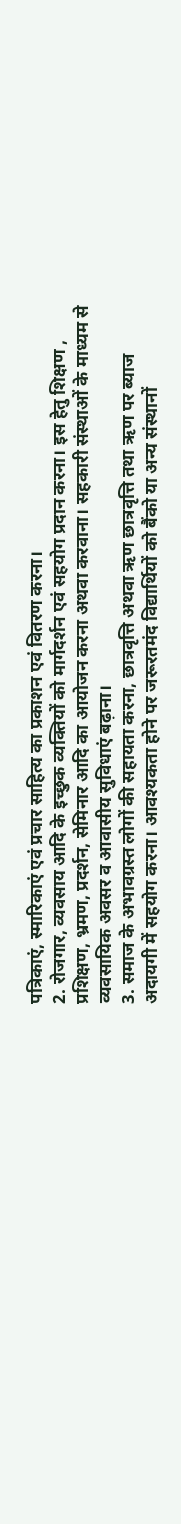पत्रिकाएं, स्मारिकाएं एवं प्रचार साहित्य का प्रकाशन एवं वितरण करना।
2. रोजगार, व्यवसाय आदि के इच्छुक व्यक्तियों को मार्गदर्शन एवं सहयोग प्रदान करना। इस हेतु शिक्षण , प्रशिक्षण, भ्रमण, प्रदर्शन, सेमिनार आदि का आयोजन करना अथवा करवाना। सहकारी संस्थाओं के माध्यम से व्यवसायिक अवसर व आवासीय सुविधाएं बढ़ाना।
3. समाज के अभावग्रस्त लोगों की सहायता करना, छात्रवृत्ति अथवा ऋण छात्रवृत्ति तथा ऋण पर ब्याज अदायगी में सहयोग करना। आवश्यकता होने पर जरूरतमंद विद्यार्थियों को बैंको या अन्य संस्थानों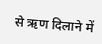से ऋण दिलाने में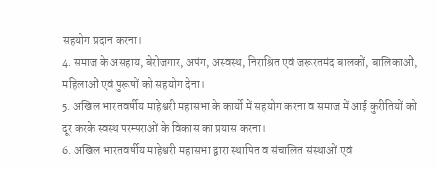सहयोग प्रदान करना।
4. समाज के असहाय, बेरोजगार, अपंग, अस्वस्थ, निराश्रित एवं जरूरतमंद बालकों, बालिकाओं, महिलाओं एवं पुरूषों को सहयोग देना।
5. अखिल भारतवर्षीय माहेश्वरी महासभा के कार्यो में सहयोग करना व समाज में आई कुरीतियों को दूर करके स्वस्थ परम्पराओं के विकास का प्रयास करना।
6. अखिल भारतवर्षीय माहेश्वरी महासभा द्वारा स्थापित व संचालित संस्थाओं एवं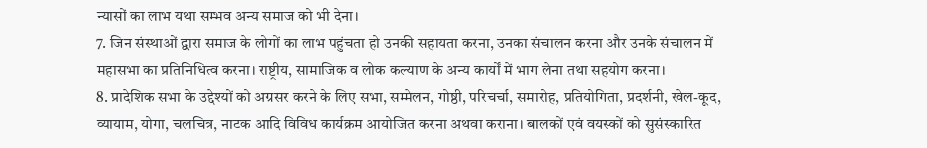न्यासों का लाभ यथा सम्भव अन्य समाज को भी देना।
7. जिन संस्थाओं द्वारा समाज के लोगों का लाभ पहुंचता हो उनकी सहायता करना, उनका संचालन करना और उनके संचालन में महासभा का प्रतिनिधित्व करना। राष्ट्रीय, सामाजिक व लोक कल्याण के अन्य कार्यों में भाग लेना तथा सहयोग करना।
8. प्रादेशिक सभा के उद्देश्यों को अग्रसर करने के लिए सभा, सम्मेलन, गोष्ठी, परिचर्चा, समारोह, प्रतियोगिता, प्रदर्शनी, खेल-कूद, व्यायाम, योगा, चलचित्र, नाटक आदि विविध कार्यक्रम आयोजित करना अथवा कराना। बालकों एवं वयस्कों को सुसंस्कारित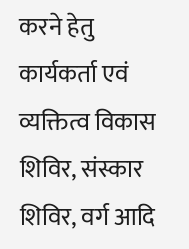करने हेतु कार्यकर्ता एवं व्यक्तित्व विकास शिविर, संस्कार शिविर, वर्ग आदि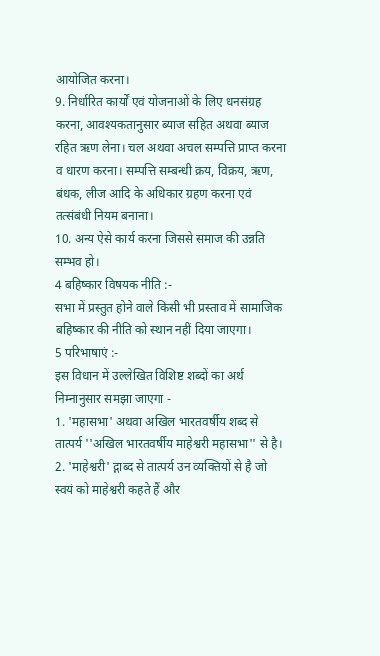आयोजित करना।
9. निर्धारित कार्यों एवं योजनाओं के लिए धनसंग्रह करना, आवश्यकतानुसार ब्याज सहित अथवा ब्याज रहित ऋण लेना। चल अथवा अचल सम्पत्ति प्राप्त करना व धारण करना। सम्पत्ति सम्बन्धी क्रय, विक्रय, ऋण, बंधक, लीज आदि के अधिकार ग्रहण करना एवं तत्संबंधी नियम बनाना।
10. अन्य ऐसे कार्य करना जिससे समाज की उन्नति सम्भव हो।
4 बहिष्कार विषयक नीति :-
सभा में प्रस्तुत होने वाले किसी भी प्रस्ताव में सामाजिक बहिष्कार की नीति को स्थान नहीं दिया जाएगा।
5 परिभाषाएं :-
इस विधान में उल्लेखित विशिष्ट शब्दों का अर्थ निम्नानुसार समझा जाएगा -
1. 'महासभा' अथवा अखिल भारतवर्षीय शब्द से तात्पर्य ''अखिल भारतवर्षीय माहेश्वरी महासभा'' से है।
2. 'माहेश्वरी' द्गाब्द से तात्पर्य उन व्यक्तियों से है जो स्वयं को माहेश्वरी कहते हैं और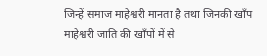जिन्हें समाज माहेश्वरी मानता है तथा जिनकी खाँप माहेश्वरी जाति की खाँपों में से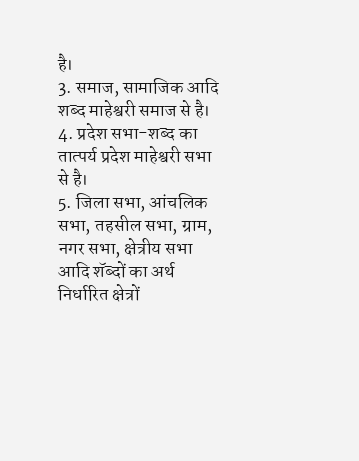है।
3. समाज, सामाजिक आदि शब्द माहेश्वरी समाज से है।
4. प्रदेश सभा-शब्द का तात्पर्य प्रदेश माहेश्वरी सभा से है।
5. जिला सभा, आंचलिक सभा, तहसील सभा, ग्राम, नगर सभा, क्षेत्रीय सभा आदि शॅब्दों का अर्थ निर्धारित क्षेत्रों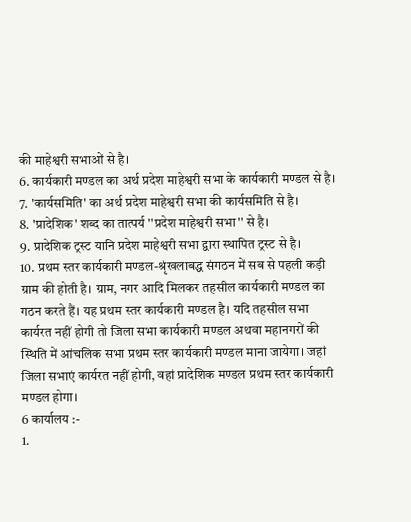की माहेश्वरी सभाओं से है।
6. कार्यकारी मण्डल का अर्थ प्रदेश माहेश्वरी सभा के कार्यकारी मण्डल से है।
7. 'कार्यसमिति' का अर्थ प्रदेश माहेश्वरी सभा की कार्यसमिति से है।
8. 'प्रादेशिक' शब्द का तात्पर्य ''प्रदेश माहेश्वरी सभा'' से है।
9. प्रादेशिक ट्रस्ट यानि प्रदेश माहेश्वरी सभा द्वारा स्थापित ट्रस्ट से है।
10. प्रथम स्तर कार्यकारी मण्डल-श्रृंखलाबद्ध संगठन में सब से पहली कड़ी ग्राम की होती है। ग्राम, नगर आदि मिलकर तहसील कार्यकारी मण्डल का गठन करते हैं। यह प्रथम स्तर कार्यकारी मण्डल है। यदि तहसील सभा कार्यरत नहीं होगी तो जिला सभा कार्यकारी मण्डल अथवा महानगरों की स्थिति में आंचलिक सभा प्रथम स्तर कार्यकारी मण्डल माना जायेगा। जहां जिला सभाएं कार्यरत नहीं होगी, वहां प्रादेशिक मण्डल प्रथम स्तर कार्यकारी मण्डल होगा।
6 कार्यालय :-
1.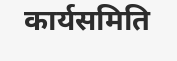कार्यसमिति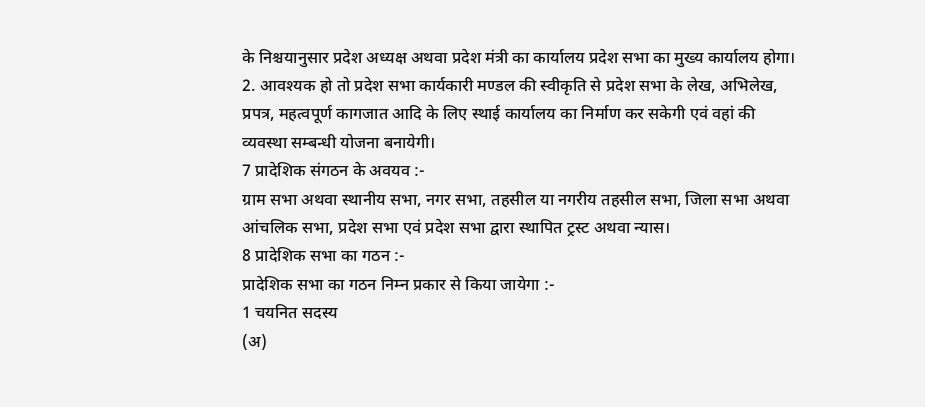के निश्चयानुसार प्रदेश अध्यक्ष अथवा प्रदेश मंत्री का कार्यालय प्रदेश सभा का मुख्य कार्यालय होगा।
2. आवश्यक हो तो प्रदेश सभा कार्यकारी मण्डल की स्वीकृति से प्रदेश सभा के लेख, अभिलेख, प्रपत्र, महत्वपूर्ण कागजात आदि के लिए स्थाई कार्यालय का निर्माण कर सकेगी एवं वहां की व्यवस्था सम्बन्धी योजना बनायेगी।
7 प्रादेशिक संगठन के अवयव :-
ग्राम सभा अथवा स्थानीय सभा, नगर सभा, तहसील या नगरीय तहसील सभा, जिला सभा अथवा आंचलिक सभा, प्रदेश सभा एवं प्रदेश सभा द्वारा स्थापित ट्रस्ट अथवा न्यास।
8 प्रादेशिक सभा का गठन :-
प्रादेशिक सभा का गठन निम्न प्रकार से किया जायेगा :-
1 चयनित सदस्य
(अ)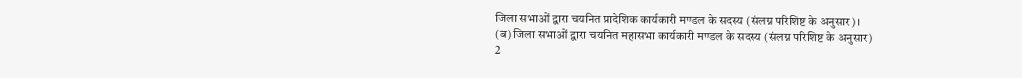जिला सभाओं द्वारा चयनित प्रादेशिक कार्यकारी मण्डल के सदस्य (संलग्न परिशिष्ट के अनुसार)।
(ब) जिला सभाओं द्वारा चयनित महासभा कार्यकारी मण्डल के सदस्य (संलग्न परिशिष्ट के अनुसार)
2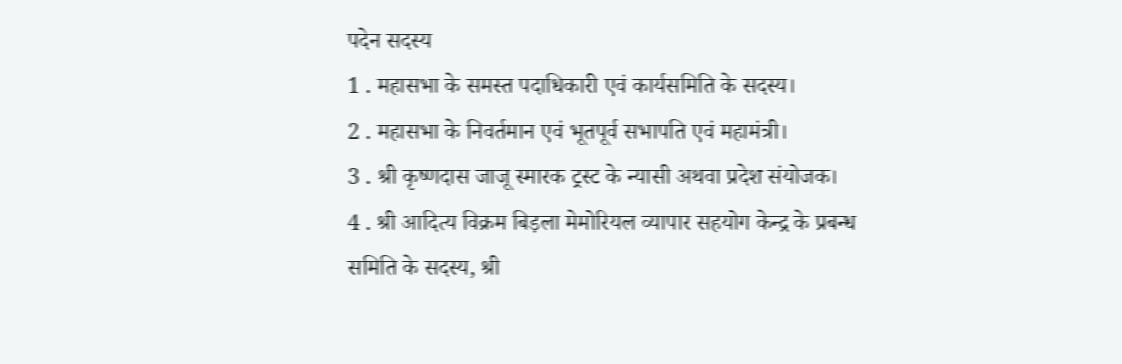पदेन सदस्य
1 . महासभा के समस्त पदाधिकारी एवं कार्यसमिति के सदस्य।
2 . महासभा के निवर्तमान एवं भूतपूर्व सभापति एवं महामंत्री।
3 . श्री कृष्णदास जाजू स्मारक ट्रस्ट के न्यासी अथवा प्रदेश संयोजक।
4 . श्री आदित्य विक्रम बिड़ला मेमोरियल व्यापार सहयोग केन्द्र के प्रबन्ध समिति के सदस्य, श्री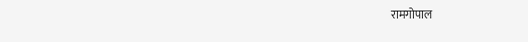रामगोपाल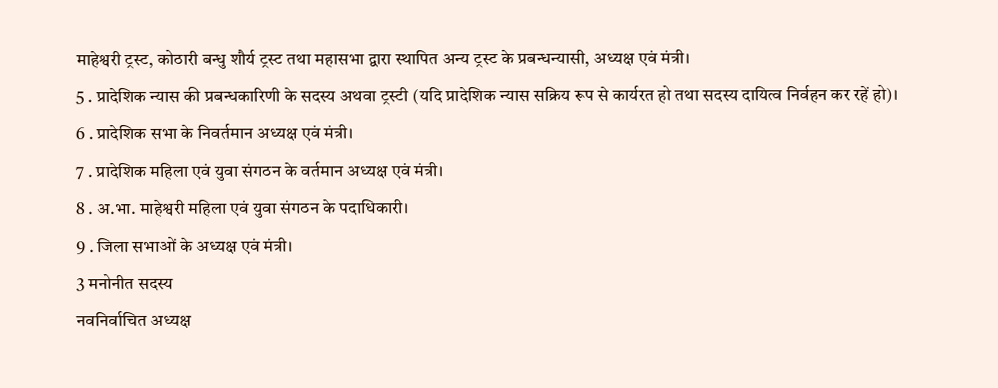माहेश्वरी ट्रस्ट, कोठारी बन्धु शौर्य ट्रस्ट तथा महासभा द्वारा स्थापित अन्य ट्रस्ट के प्रबन्धन्यासी, अध्यक्ष एवं मंत्री।
5 . प्रादेशिक न्यास की प्रबन्धकारिणी के सदस्य अथवा ट्रस्टी (यदि प्रादेशिक न्यास सक्रिय रूप से कार्यरत हो तथा सदस्य दायित्व निर्वहन कर रहें हो)।
6 . प्रादेशिक सभा के निवर्तमान अध्यक्ष एवं मंत्री।
7 . प्रादेशिक महिला एवं युवा संगठन के वर्तमान अध्यक्ष एवं मंत्री।
8 . अ.भा. माहेश्वरी महिला एवं युवा संगठन के पदाधिकारी।
9 . जिला सभाओं के अध्यक्ष एवं मंत्री।
3 मनोनीत सदस्य
नवनिर्वाचित अध्यक्ष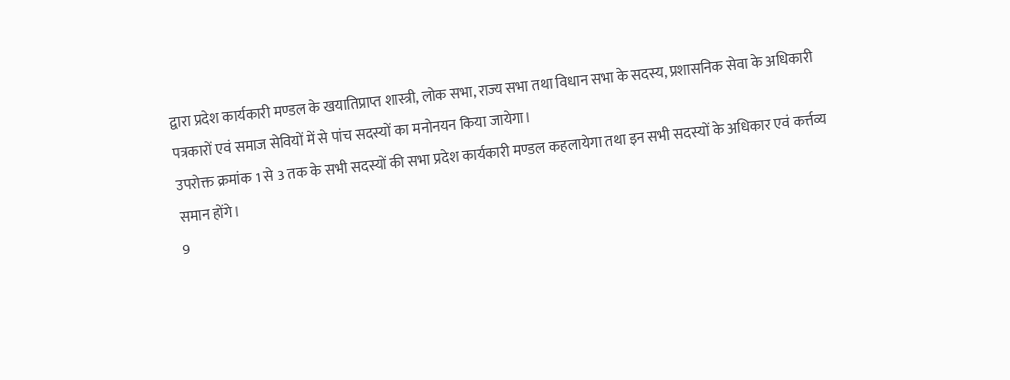द्वारा प्रदेश कार्यकारी मण्डल के खयातिप्राप्त शास्त्री, लोक सभा, राज्य सभा तथा विधान सभा के सदस्य, प्रशासनिक सेवा के अधिकारी पत्रकारों एवं समाज सेवियों में से पांच सदस्यों का मनोनयन किया जायेगा।
उपरोक्त क्रमांक 1 से 3 तक के सभी सदस्यों की सभा प्रदेश कार्यकारी मण्डल कहलायेगा तथा इन सभी सदस्यों के अधिकार एवं कर्त्तव्य समान होंगे।
9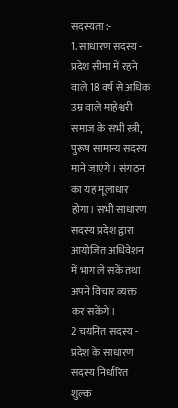सदस्यता :-
1. साधारण सदस्य -
प्रदेश सीमा में रहने वाले 18 वर्ष से अधिक उम्र वाले माहेश्वरी समाज के सभी स्त्री, पुरूष सामान्य सदस्य माने जाएंगे। संगठन का यह मूलाधार होगा। सभी साधारण सदस्य प्रदेश द्वारा आयोजित अधिवेशन में भाग ले सकें तथा अपने विचार व्यक्त कर सकेंगे।
2 चयनित सदस्य -
प्रदेश के साधारण सदस्य निर्धारित शुल्क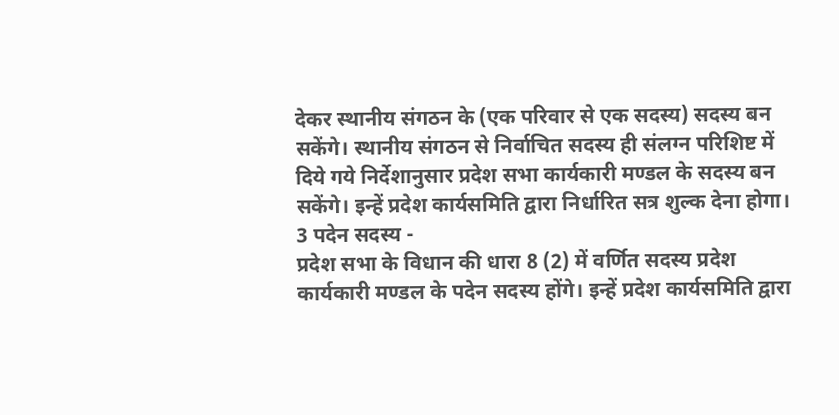देकर स्थानीय संगठन के (एक परिवार से एक सदस्य) सदस्य बन सकेंगे। स्थानीय संगठन से निर्वाचित सदस्य ही संलग्न परिशिष्ट में दिये गये निर्देशानुसार प्रदेश सभा कार्यकारी मण्डल के सदस्य बन सकेंगे। इन्हें प्रदेश कार्यसमिति द्वारा निर्धारित सत्र शुल्क देना होगा।
3 पदेन सदस्य -
प्रदेश सभा के विधान की धारा 8 (2) में वर्णित सदस्य प्रदेश कार्यकारी मण्डल के पदेन सदस्य होंगे। इन्हें प्रदेश कार्यसमिति द्वारा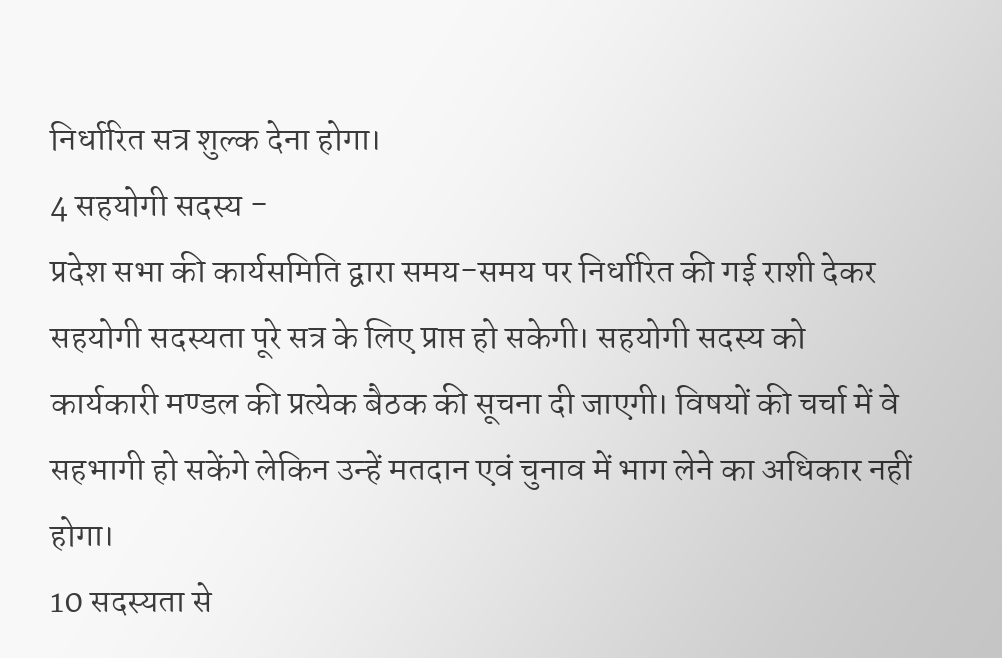निर्धारित सत्र शुल्क देना होगा।
4 सहयोगी सदस्य -
प्रदेश सभा की कार्यसमिति द्वारा समय-समय पर निर्धारित की गई राशी देकर सहयोगी सदस्यता पूरे सत्र के लिए प्राप्त हो सकेगी। सहयोगी सदस्य को कार्यकारी मण्डल की प्रत्येक बैठक की सूचना दी जाएगी। विषयों की चर्चा में वे सहभागी हो सकेंगे लेकिन उन्हें मतदान एवं चुनाव में भाग लेने का अधिकार नहीं होगा।
10 सदस्यता से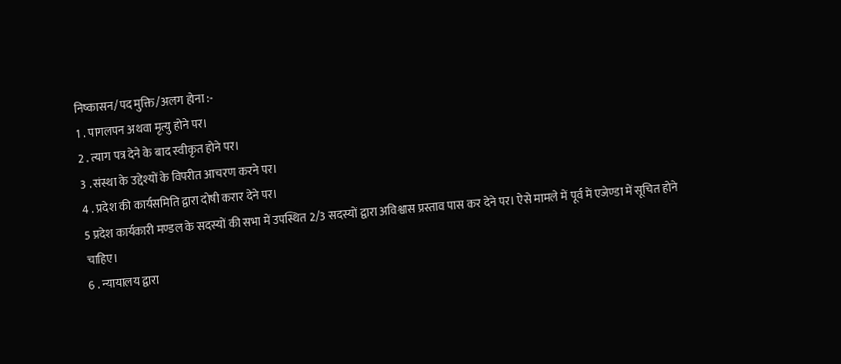निष्कासन/पद मुक्ति/अलग होना :-
1 . पागलपन अथवा मृत्यु होने पर।
2 . त्याग पत्र देने के बाद स्वीकृत होने पर।
3 . संस्था के उद्देश्यों के विपरीत आचरण करने पर।
4 . प्रदेश की कार्यसमिति द्वारा दोषी करार देने पर।
5 प्रदेश कार्यकारी मण्डल के सदस्यों की सभा में उपस्थित 2/3 सदस्यों द्वारा अविश्वास प्रस्ताव पास कर देने पर। ऐसे मामले में पूर्व में एजेण्डा में सूचित होने चाहिए।
6 . न्यायालय द्वारा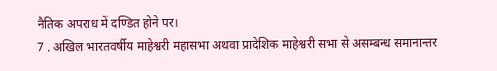नैतिक अपराध में दण्डित होने पर।
7 . अखिल भारतवर्षीय माहेश्वरी महासभा अथवा प्रादेशिक माहेश्वरी सभा से असम्बन्ध समानान्तर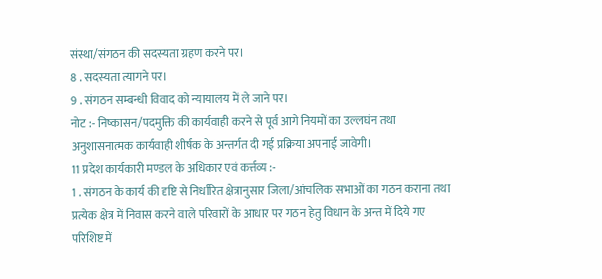संस्था/संगठन की सदस्यता ग्रहण करने पर।
8 . सदस्यता त्यागने पर।
9 . संगठन सम्बन्धी विवाद को न्यायालय में ले जाने पर।
नोट :- निष्कासन/पदमुक्ति की कार्यवाही करने से पूर्व आगे नियमों का उल्लघंन तथा अनुशासनात्मक कार्यवाही शीर्षक के अन्तर्गत दी गई प्रक्रिया अपनाई जावेगी।
11 प्रदेश कार्यकारी मण्डल के अधिकार एवं कर्त्तव्य :-
1 . संगठन के कार्य की दृष्टि से निर्धारित क्षेत्रानुसार जिला/आंचलिक सभाओं का गठन कराना तथा प्रत्येक क्षेत्र में निवास करने वाले परिवारों के आधार पर गठन हेतु विधान के अन्त में दिये गए परिशिष्ट में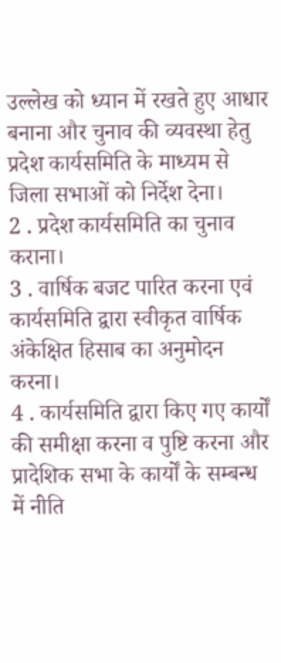उल्लेख को ध्यान में रखते हुए आधार बनाना और चुनाव की व्यवस्था हेतु प्रदेश कार्यसमिति के माध्यम से जिला सभाओं को निर्देश देना।
2 . प्रदेश कार्यसमिति का चुनाव कराना।
3 . वार्षिक बजट पारित करना एवं कार्यसमिति द्वारा स्वीकृत वार्षिक अंकेक्षित हिसाब का अनुमोदन करना।
4 . कार्यसमिति द्वारा किए गए कार्यों की समीक्षा करना व पुष्टि करना और प्रादेशिक सभा के कार्यों के सम्बन्ध में नीति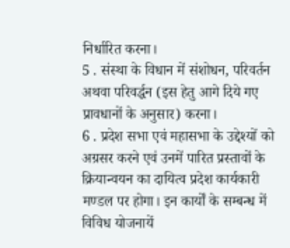निर्धारित करना।
5 . संस्था के विधान में संशोधन, परिवर्तन अथवा परिवर्द्धन (इस हेतु आगे दिये गए प्रावधानों के अनुसार) करना।
6 . प्रदेश सभा एवं महासभा के उद्देश्यों को अग्रसर करने एवं उनमें पारित प्रस्तावों के क्रियान्वयन का दायित्व प्रदेश कार्यकारी मण्डल पर होगा। इन कार्यों के सम्बन्ध में विविध योजनायें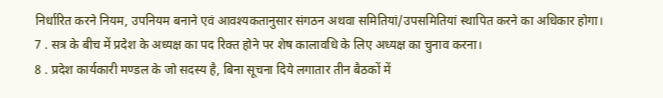निर्धारित करने नियम, उपनियम बनाने एवं आवश्यकतानुसार संगठन अथवा समितियां/उपसमितियां स्थापित करने का अधिकार होगा।
7 . सत्र के बीच में प्रदेश के अध्यक्ष का पद रिक्त होने पर शेष कालावधि के लिए अध्यक्ष का चुनाव करना।
8 . प्रदेश कार्यकारी मण्डल के जो सदस्य है, बिना सूचना दिये लगातार तीन बैठकों में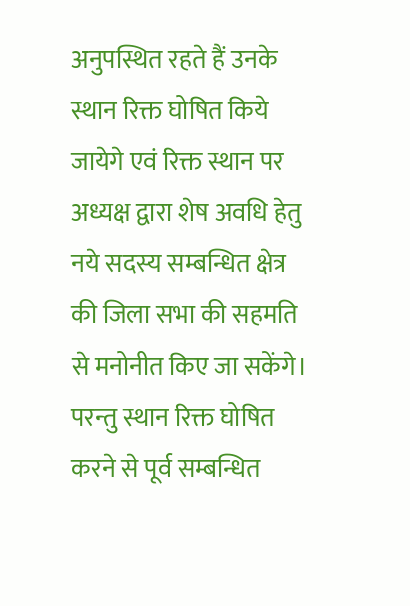अनुपस्थित रहते हैं उनके स्थान रिक्त घोषित किये जायेगे एवं रिक्त स्थान पर अध्यक्ष द्वारा शेष अवधि हेतु नये सदस्य सम्बन्धित क्षेत्र की जिला सभा की सहमति से मनोनीत किए जा सकेंगे। परन्तु स्थान रिक्त घोषित करने से पूर्व सम्बन्धित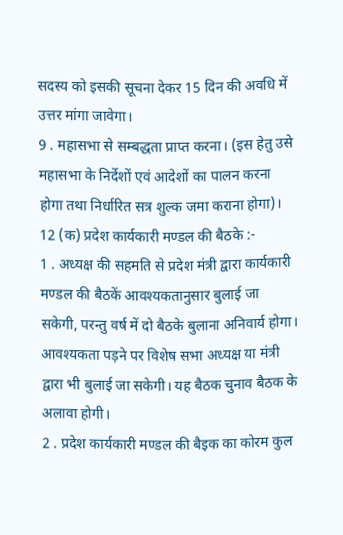सदस्य को इसकी सूचना देकर 15 दिन की अवधि में उत्तर मांगा जावेगा।
9 . महासभा से सम्बद्धता प्राप्त करना। (इस हेतु उसे महासभा के निर्देशों एवं आदेशों का पालन करना होगा तथा निर्धारित सत्र शुल्क जमा कराना होगा)।
12 (क) प्रदेश कार्यकारी मण्डल की बैठके :-
1 . अध्यक्ष की सहमति से प्रदेश मंत्री द्वारा कार्यकारी मण्डल की बैठकें आवश्यकतानुसार बुलाई जा सकेगी, परन्तु वर्ष में दो बैठके बुलाना अनिवार्य होगा। आवश्यकता पड़ने पर विशेष सभा अध्यक्ष या मंत्री द्वारा भी बुलाई जा सकेगी। यह बैठक चुनाव बैठक के अलावा होगी।
2 . प्रदेश कार्यकारी मण्डल की बैइक का कोरम कुल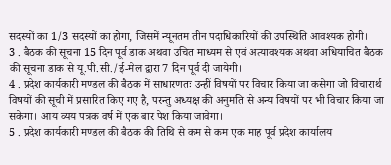सदस्यों का 1/3 सदस्यों का होगा, जिसमें न्यूनतम तीन पदाधिकारियों की उपस्थिति आवश्यक होगी।
3 . बैठक की सूचना 15 दिन पूर्व डाक अथवा उचित माध्यम से एवं अत्यावश्यक अथवा अधियाचित बैठक की सूचना डाक से यू.पी.सी./ई-मेल द्वारा 7 दिन पूर्व दी जायेगी।
4 . प्रदेश कार्यकारी मण्डल की बैठक में साधारणतः उन्हीं विषयों पर विचार किया जा कसेगा जो विचारार्थ विषयों की सूची में प्रसारित किए गए है, परन्तु अध्यक्ष की अनुमति से अन्य विषयों पर भी विचार किया जा सकेगा। आय व्यय पत्रक वर्ष में एक बार पेश किया जावेगा।
5 . प्रदेश कार्यकारी मण्डल की बैठक की तिथि से कम से कम एक माह पूर्व प्रदेश कार्यालय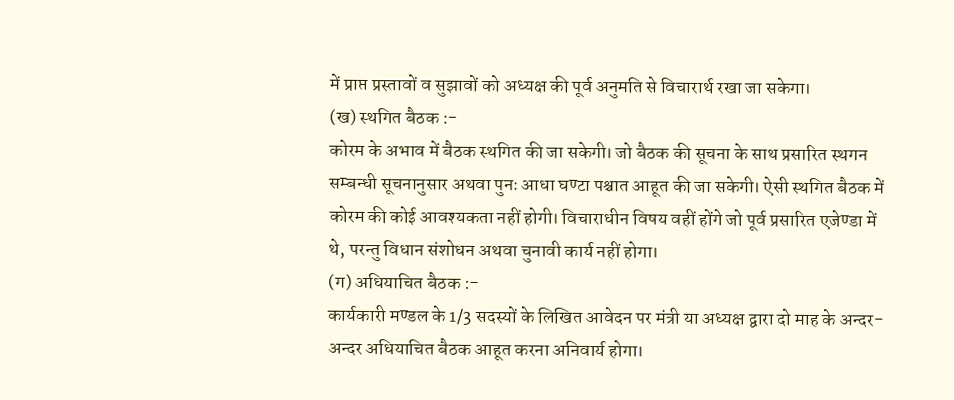में प्राप्त प्रस्तावों व सुझावों को अध्यक्ष की पूर्व अनुमति से विचारार्थ रखा जा सकेगा।
(ख) स्थगित बैठक :-
कोरम के अभाव में बैठक स्थगित की जा सकेगी। जो बैठक की सूचना के साथ प्रसारित स्थगन सम्बन्धी सूचनानुसार अथवा पुनः आधा घण्टा पश्चात आहूत की जा सकेगी। ऐसी स्थगित बैठक में कोरम की कोई आवश्यकता नहीं होगी। विचाराधीन विषय वहीं होंगे जो पूर्व प्रसारित एजेण्डा में थे, परन्तु विधान संशोधन अथवा चुनावी कार्य नहीं होगा।
(ग) अधियाचित बैठक :-
कार्यकारी मण्डल के 1/3 सदस्यों के लिखित आवेदन पर मंत्री या अध्यक्ष द्वारा दो माह के अन्दर-अन्दर अधियाचित बैठक आहूत करना अनिवार्य होगा।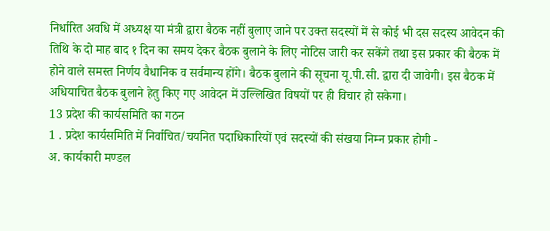निर्धारित अवधि में अध्यक्ष या मंत्री द्वारा बैठक नहीं बुलाए जाने पर उक्त सदस्यों में से कोई भी दस सदस्य आवेदन की तिथि के दो माह बाद १ दिन का समय देकर बैठक बुलाने के लिए नोटिस जारी कर सकेंगे तथा इस प्रकार की बैठक में होने वाले समस्त निर्णय वैधानिक व सर्वमान्य होंगे। बैठक बुलाने की सूचना यू.पी.सी. द्वारा दी जावेगी। इस बैठक में अधियाचित बैठक बुलाने हेतु किए गए आवेदन में उल्लिखित विषयों पर ही विचार हो सकेगा।
13 प्रदेश की कार्यसमिति का गठन
1 . प्रदेश कार्यसमिति में निर्वाचित/चयनित पदाधिकारियों एवं सदस्यों की संखया निम्न प्रकार होगी -
अ. कार्यकारी मण्डल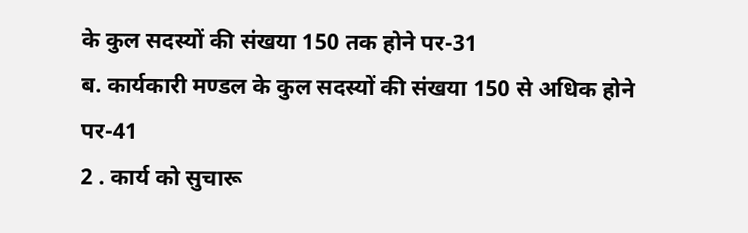के कुल सदस्यों की संखया 150 तक होने पर-31
ब. कार्यकारी मण्डल के कुल सदस्यों की संखया 150 से अधिक होने पर-41
2 . कार्य को सुचारू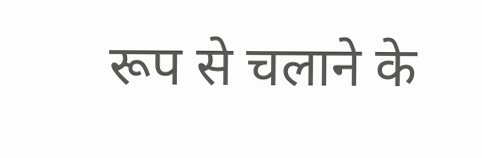रूप से चलाने के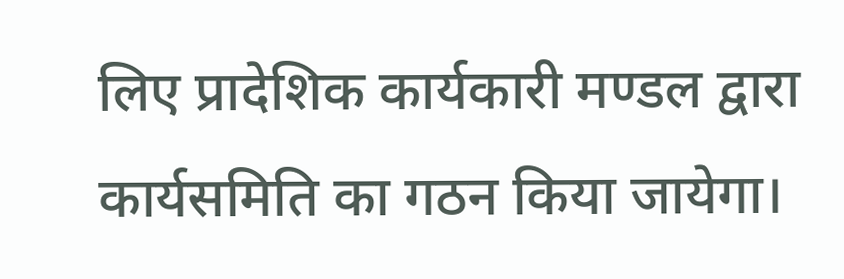लिए प्रादेशिक कार्यकारी मण्डल द्वारा कार्यसमिति का गठन किया जायेगा।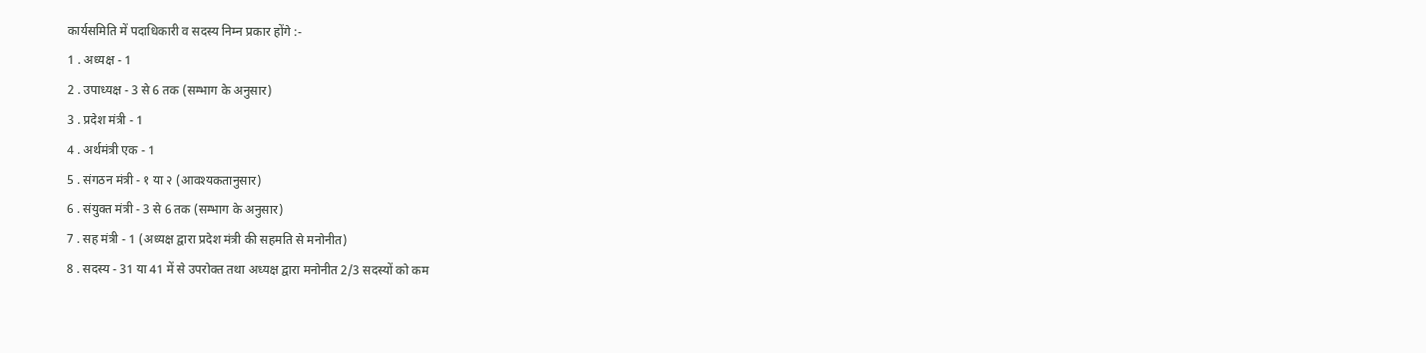कार्यसमिति में पदाधिकारी व सदस्य निम्न प्रकार होंगे :-
1 . अध्यक्ष - 1
2 . उपाध्यक्ष - 3 से 6 तक (सम्भाग के अनुसार)
3 . प्रदेश मंत्री - 1
4 . अर्थमंत्री एक - 1
5 . संगठन मंत्री - १ या २ (आवश्यकतानुसार)
6 . संयुक्त मंत्री - 3 से 6 तक (सम्भाग के अनुसार)
7 . सह मंत्री - 1 (अध्यक्ष द्वारा प्रदेश मंत्री की सहमति से मनोनीत)
8 . सदस्य - 31 या 41 में से उपरोक्त तथा अध्यक्ष द्वारा मनोनीत 2/3 सदस्यों को कम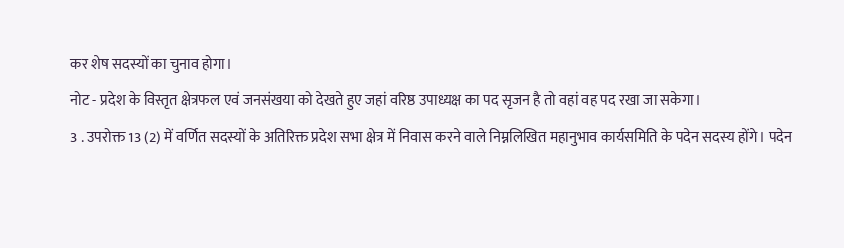कर शेष सदस्यों का चुनाव होगा।
नोट - प्रदेश के विस्तृत क्षेत्रफल एवं जनसंखया को देखते हुए जहां वरिष्ठ उपाध्यक्ष का पद सृजन है तो वहां वह पद रखा जा सकेगा।
3 . उपरोक्त 13 (2) में वर्णित सदस्यों के अतिरिक्त प्रदेश सभा क्षेत्र में निवास करने वाले निम्नलिखित महानुभाव कार्यसमिति के पदेन सदस्य होंगे। पदेन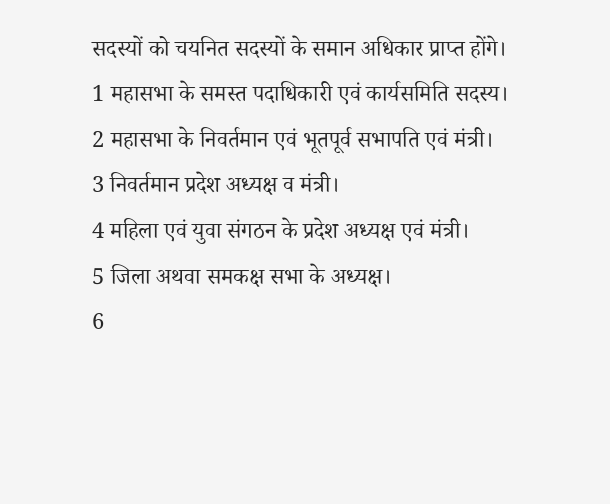सदस्यों को चयनित सदस्यों के समान अधिकार प्राप्त होंगे।
1 महासभा के समस्त पदाधिकारी एवं कार्यसमिति सदस्य।
2 महासभा के निवर्तमान एवं भूतपूर्व सभापति एवं मंत्री।
3 निवर्तमान प्रदेश अध्यक्ष व मंत्री।
4 महिला एवं युवा संगठन के प्रदेश अध्यक्ष एवं मंत्री।
5 जिला अथवा समकक्ष सभा के अध्यक्ष।
6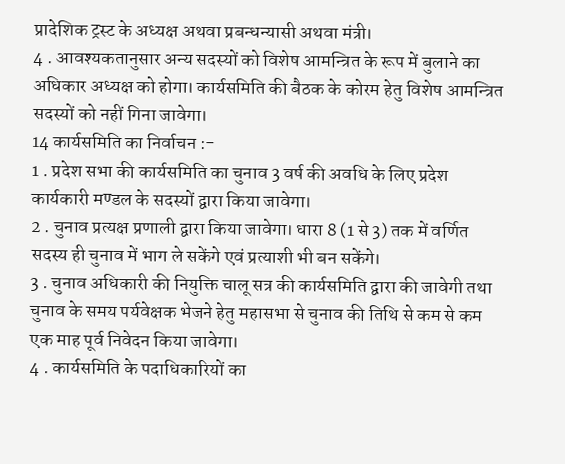प्रादेशिक ट्रस्ट के अध्यक्ष अथवा प्रबन्धन्यासी अथवा मंत्री।
4 . आवश्यकतानुसार अन्य सदस्यों को विशेष आमन्त्रित के रूप में बुलाने का अधिकार अध्यक्ष को होगा। कार्यसमिति की बैठक के कोरम हेतु विशेष आमन्त्रित सदस्यों को नहीं गिना जावेगा।
14 कार्यसमिति का निर्वाचन :-
1 . प्रदेश सभा की कार्यसमिति का चुनाव 3 वर्ष की अवधि के लिए प्रदेश कार्यकारी मण्डल के सदस्यों द्वारा किया जावेगा।
2 . चुनाव प्रत्यक्ष प्रणाली द्वारा किया जावेगा। धारा 8 (1 से 3) तक में वर्णित सदस्य ही चुनाव में भाग ले सकेंगे एवं प्रत्याशी भी बन सकेंगे।
3 . चुनाव अधिकारी की नियुक्ति चालू सत्र की कार्यसमिति द्वारा की जावेगी तथा चुनाव के समय पर्यवेक्षक भेजने हेतु महासभा से चुनाव की तिथि से कम से कम एक माह पूर्व निवेदन किया जावेगा।
4 . कार्यसमिति के पदाधिकारियों का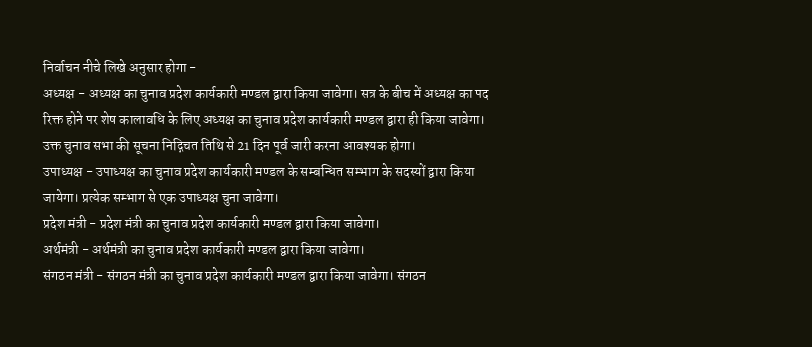निर्वाचन नीचे लिखे अनुसार होगा -
अध्यक्ष - अध्यक्ष का चुनाव प्रदेश कार्यकारी मण्डल द्वारा किया जावेगा। सत्र के बीच में अध्यक्ष का पद रिक्त होने पर शेष कालावधि के लिए अध्यक्ष का चुनाव प्रदेश कार्यकारी मण्डल द्वारा ही किया जावेगा। उक्त चुनाव सभा की सूचना निद्गिचत तिथि से 21 दिन पूर्व जारी करना आवश्यक होगा।
उपाध्यक्ष - उपाध्यक्ष का चुनाव प्रदेश कार्यकारी मण्डल के सम्बन्धित सम्भाग के सदस्यों द्वारा किया जायेगा। प्रत्येक सम्भाग से एक उपाध्यक्ष चुना जावेगा।
प्रदेश मंत्री - प्रदेश मंत्री का चुनाव प्रदेश कार्यकारी मण्डल द्वारा किया जावेगा।
अर्थमंत्री - अर्थमंत्री का चुनाव प्रदेश कार्यकारी मण्डल द्वारा किया जावेगा।
संगठन मंत्री - संगठन मंत्री का चुनाव प्रदेश कार्यकारी मण्डल द्वारा किया जावेगा। संगठन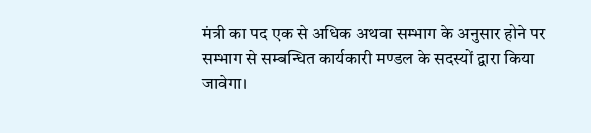मंत्री का पद एक से अधिक अथवा सम्भाग के अनुसार होने पर सम्भाग से सम्बन्धित कार्यकारी मण्डल के सदस्यों द्वारा किया जावेगा।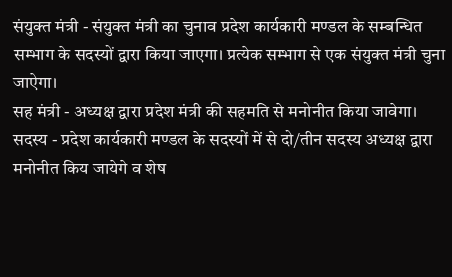संयुक्त मंत्री - संयुक्त मंत्री का चुनाव प्रदेश कार्यकारी मण्डल के सम्बन्धित सम्भाग के सदस्यों द्वारा किया जाएगा। प्रत्येक सम्भाग से एक संयुक्त मंत्री चुना जाऐगा।
सह मंत्री - अध्यक्ष द्वारा प्रदेश मंत्री की सहमति से मनोनीत किया जावेगा।
सदस्य - प्रदेश कार्यकारी मण्डल के सदस्यों में से दो/तीन सदस्य अध्यक्ष द्वारा मनोनीत किय जायेगे व शेष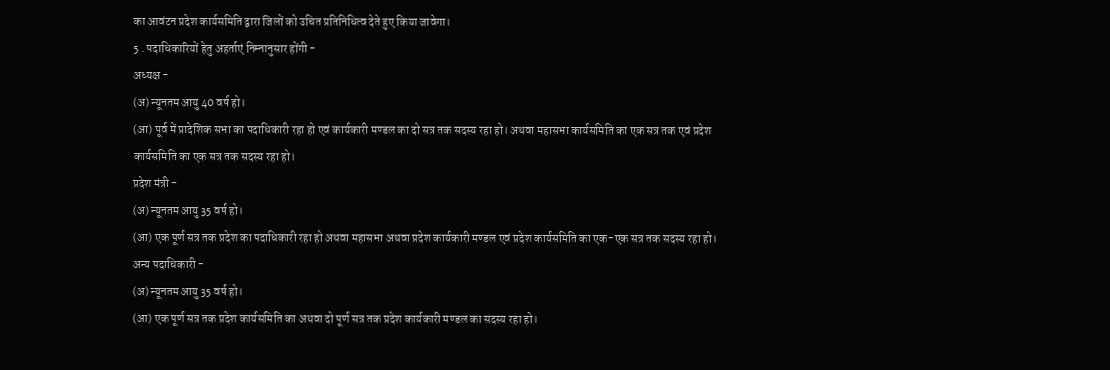का आवंटन प्रदेश कार्यसमिति द्वारा जिलों को उचित प्रतिनिधित्व देते हुए किया जावेगा।
5 . पदाधिकारियों हेतु अहर्ताएं निम्नानुसार होंगी -
अध्यक्ष -
(अ) न्यूनतम आयु 40 वर्ष हो।
(आ) पूर्व में प्रादेशिक सभा का पदाधिकारी रहा हो एवं कार्यकारी मण्डल का दो सत्र तक सदस्य रहा हो। अथवा महासभा कार्यसमिति का एक सत्र तक एवं प्रदेश कार्यसमिति का एक सत्र तक सदस्य रहा हो।
प्रदेश मंत्री -
(अ) न्यूनतम आयु 35 वर्ष हो।
(आ) एक पूर्ण सत्र तक प्रदेश का पदाधिकारी रहा हो अथवा महासभा अथवा प्रदेश कार्यकारी मण्डल एवं प्रदेश कार्यसमिति का एक-एक सत्र तक सदस्य रहा हो।
अन्य पदाधिकारी -
(अ) न्यूनतम आयु 35 वर्ष हो।
(आ) एक पूर्ण सत्र तक प्रदेश कार्यसमिति का अथवा दो पूर्ण सत्र तक प्रदेश कार्यकारी मण्डल का सदस्य रहा हो।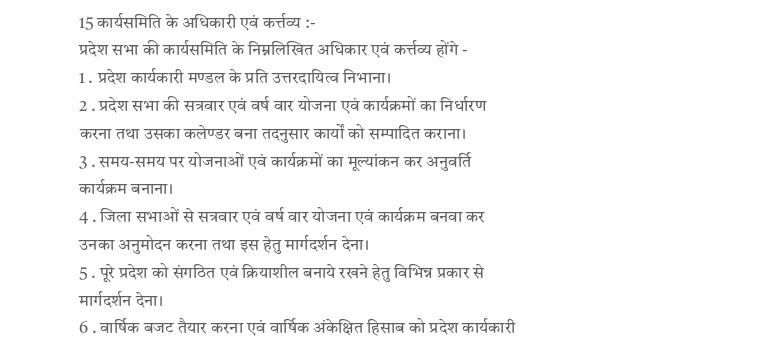15 कार्यसमिति के अधिकारी एवं कर्त्तव्य :-
प्रदेश सभा की कार्यसमिति के निम्नलिखित अधिकार एवं कर्त्तव्य होंगे -
1 . प्रदेश कार्यकारी मण्डल के प्रति उत्तरदायित्व निभाना।
2 . प्रदेश सभा की सत्रवार एवं वर्ष वार योजना एवं कार्यक्रमों का निर्धारण करना तथा उसका कलेण्डर बना तदनुसार कार्यों को सम्पादित कराना।
3 . समय-समय पर योजनाओं एवं कार्यक्रमों का मूल्यांकन कर अनुवर्ति कार्यक्रम बनाना।
4 . जिला सभाओं से सत्रवार एवं वर्ष वार योजना एवं कार्यक्रम बनवा कर उनका अनुमोदन करना तथा इस हेतु मार्गदर्शन देना।
5 . पूरे प्रदेश को संगठित एवं क्रियाशील बनाये रखने हेतु विभिन्न प्रकार से मार्गदर्शन देना।
6 . वार्षिक बजट तैयार करना एवं वार्षिक अंकेक्षित हिसाब को प्रदेश कार्यकारी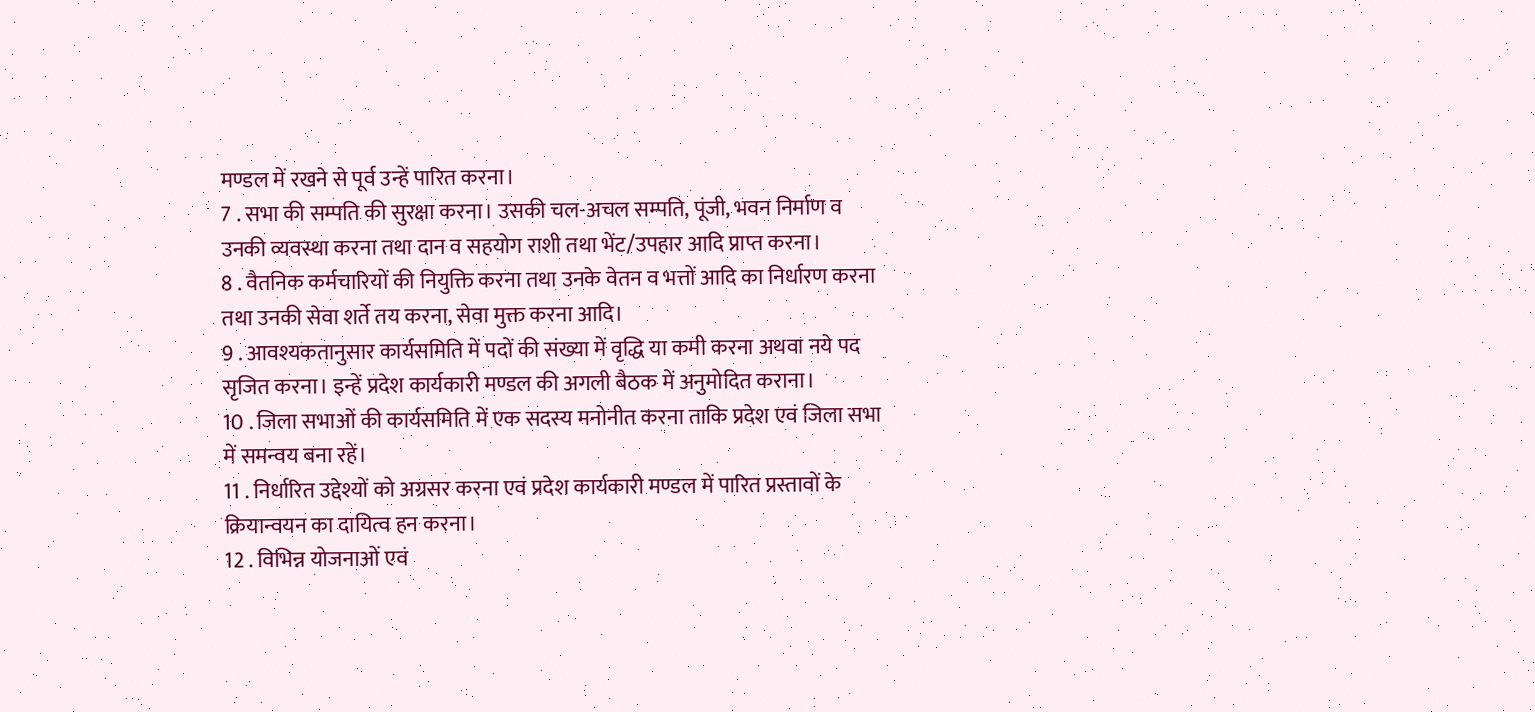मण्डल में रखने से पूर्व उन्हें पारित करना।
7 . सभा की सम्पति की सुरक्षा करना। उसकी चल-अचल सम्पति, पूंजी, भवन निर्माण व उनकी व्यवस्था करना तथा दान व सहयोग राशी तथा भेंट/उपहार आदि प्राप्त करना।
8 . वैतनिक कर्मचारियों की नियुक्ति करना तथा उनके वेतन व भत्तों आदि का निर्धारण करना तथा उनकी सेवा शर्ते तय करना, सेवा मुक्त करना आदि।
9 . आवश्यकतानुसार कार्यसमिति में पदों की संख्या में वृद्धि या कमी करना अथवा नये पद सृजित करना। इन्हें प्रदेश कार्यकारी मण्डल की अगली बैठक में अनुमोदित कराना।
10 . जिला सभाओं की कार्यसमिति में एक सदस्य मनोनीत करना ताकि प्रदेश एवं जिला सभा में समन्वय बना रहें।
11 . निर्धारित उद्देश्यों को अग्रसर करना एवं प्रदेश कार्यकारी मण्डल में पारित प्रस्तावों के क्रियान्वयन का दायित्व हन करना।
12 . विभिन्न योजनाओं एवं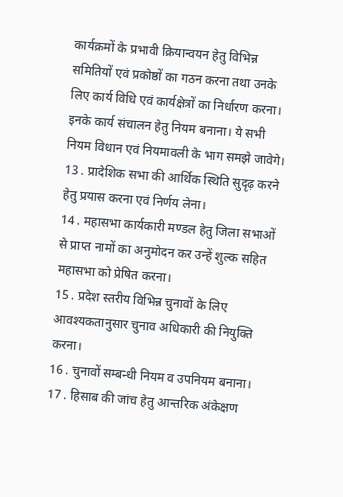कार्यक्रमों के प्रभावी क्रियान्वयन हेतु विभिन्न समितियों एवं प्रकोष्ठों का गठन करना तथा उनके लिए कार्य विधि एवं कार्यक्षेत्रों का निर्धारण करना। इनके कार्य संचालन हेतु नियम बनाना। ये सभी नियम विधान एवं नियमावली के भाग समझे जावेगे।
13 . प्रादेशिक सभा की आर्थिक स्थिति सुदृढ़ करने हेतु प्रयास करना एवं निर्णय लेना।
14 . महासभा कार्यकारी मण्डल हेतु जिला सभाओं से प्राप्त नामों का अनुमोदन कर उन्हें शुल्क सहित महासभा को प्रेषित करना।
15 . प्रदेश स्तरीय विभिन्न चुनावों के लिए आवश्यकतानुसार चुनाव अधिकारी की नियुक्ति करना।
16 . चुनावों सम्बन्धी नियम व उपनियम बनाना।
17 . हिसाब की जांच हेतु आन्तरिक अंकेक्षण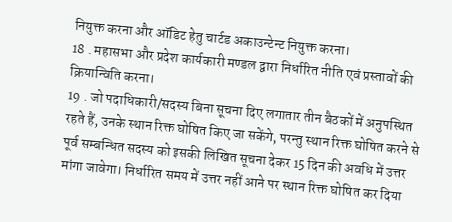नियुक्त करना और ऑडिट हेतु चार्टड अकाउन्टेन्ट नियुक्त करना।
18 . महासभा और प्रदेश कार्यकारी मण्डल द्वारा निर्धारित नीति एवं प्रस्तावों की क्रियान्विति करना।
19 . जो पदाधिकारी/सदस्य बिना सूचना दिए लगातार तीन बैठकों में अनुपस्थित रहते हैं, उनके स्थान रिक्त घोषित किए जा सकेंगे, परन्तु स्थान रिक्त घोषित करने से पूर्व सम्बन्धित सदस्य को इसकी लिखित सूचना देकर 15 दिन की अवधि में उत्तर मांगा जावेगा। निर्धारित समय में उत्तर नहीं आने पर स्थान रिक्त घोषित कर दिया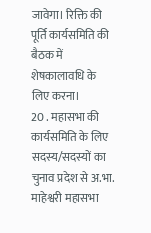जावेगा। रिक्ति की पूर्ति कार्यसमिति की बैठक में शेषकालावधि के लिए करना।
20 . महासभा की कार्यसमिति के लिए सदस्य/सदस्यों का चुनाव प्रदेश से अ.भा. माहेश्वरी महासभा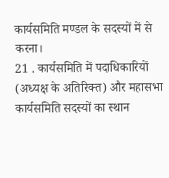कार्यसमिति मण्डल के सदस्यों में से करना।
21 . कार्यसमिति में पदाधिकारियों (अध्यक्ष के अतिरिक्त) और महासभा कार्यसमिति सदस्यों का स्थान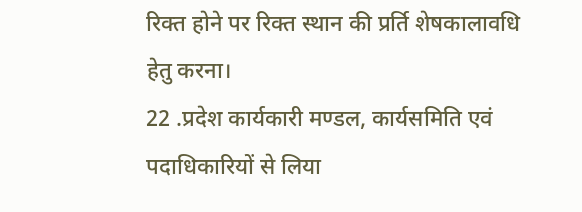रिक्त होने पर रिक्त स्थान की प्रर्ति शेषकालावधि हेतु करना।
22 .प्रदेश कार्यकारी मण्डल, कार्यसमिति एवं पदाधिकारियों से लिया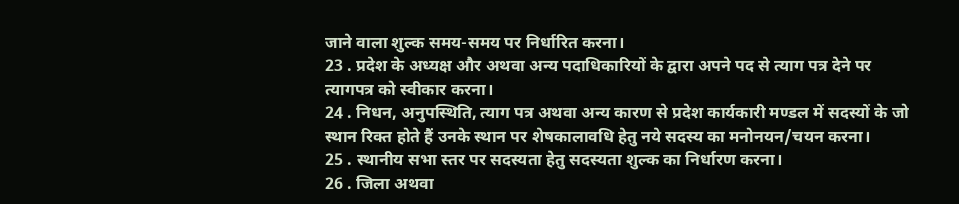जाने वाला शुल्क समय-समय पर निर्धारित करना।
23 . प्रदेश के अध्यक्ष और अथवा अन्य पदाधिकारियों के द्वारा अपने पद से त्याग पत्र देने पर त्यागपत्र को स्वीकार करना।
24 . निधन, अनुपस्थिति, त्याग पत्र अथवा अन्य कारण से प्रदेश कार्यकारी मण्डल में सदस्यों के जो स्थान रिक्त होते हैं उनके स्थान पर शेषकालावधि हेतु नये सदस्य का मनोनयन/चयन करना।
25 . स्थानीय सभा स्तर पर सदस्यता हेतु सदस्यता शुल्क का निर्धारण करना।
26 . जिला अथवा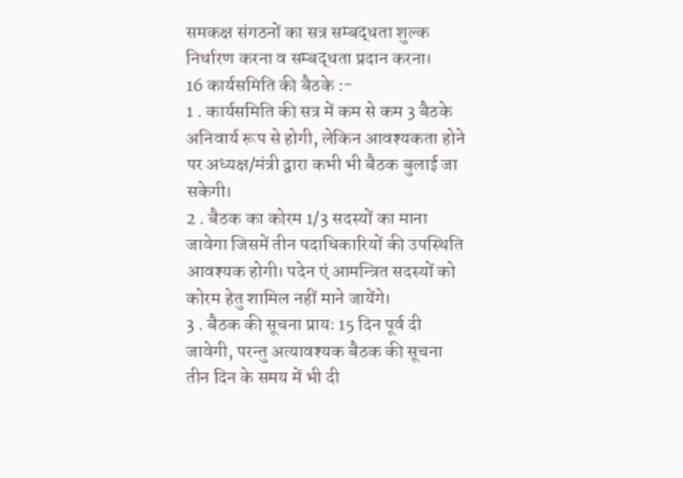समकक्ष संगठनों का सत्र सम्बद्धता शुल्क निर्धारण करना व सम्बद्धता प्रदान करना।
16 कार्यसमिति की बैठके :-
1 . कार्यसमिति की सत्र में कम से कम 3 बैठके अनिवार्य रूप से होगी, लेकिन आवश्यकता होने पर अध्यक्ष/मंत्री द्वारा कभी भी बैठक बुलाई जा सकेगी।
2 . बैठक का कोरम 1/3 सदस्यों का माना जावेगा जिसमें तीन पदाधिकारियों की उपस्थिति आवश्यक होगी। पदेन एं आमन्त्रित सदस्यों को कोरम हेतु शामिल नहीं माने जायेंगे।
3 . बैठक की सूचना प्रायः 15 दिन पूर्व दी जावेगी, परन्तु अत्यावश्यक बैठक की सूचना तीन दिन के समय में भी दी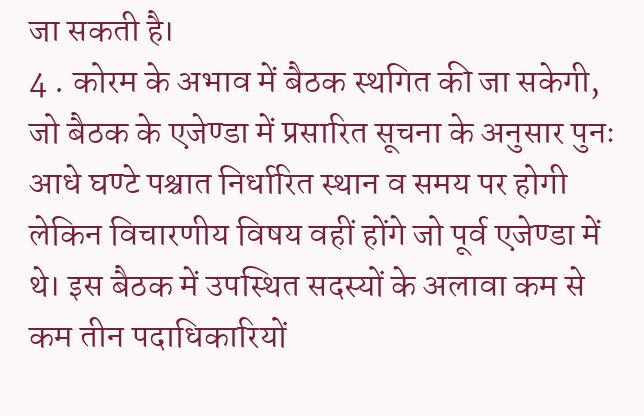जा सकती है।
4 . कोरम के अभाव में बैठक स्थगित की जा सकेगी, जो बैठक के एजेण्डा में प्रसारित सूचना के अनुसार पुनः आधे घण्टे पश्चात निर्धारित स्थान व समय पर होगी लेकिन विचारणीय विषय वहीं होंगे जो पूर्व एजेण्डा में थे। इस बैठक में उपस्थित सदस्यों के अलावा कम से कम तीन पदाधिकारियों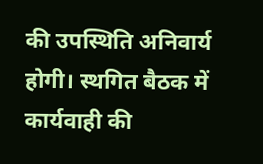की उपस्थिति अनिवार्य होगी। स्थगित बैठक में कार्यवाही की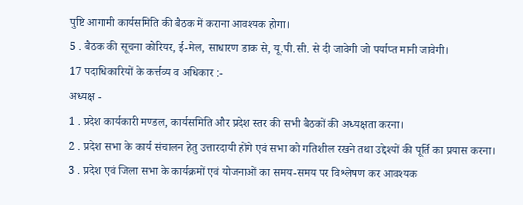पुष्टि आगामी कार्यसमिति की बैठक में कराना आवश्यक होगा।
5 . बैठक की सूचना कोरियर, ई-मेल, साधारण डाक से, यू.पी.सी. से दी जावेगी जो पर्याप्त मानी जावेगी।
17 पदाधिकारियों के कर्त्तव्य व अधिकार :-
अध्यक्ष -
1 . प्रदेश कार्यकारी मण्डल, कार्यसमिति और प्रदेश स्तर की सभी बैठकों की अध्यक्षता करना।
2 . प्रदेश सभा के कार्य संचालन हेतु उत्तारदायी होंगे एवं सभा को गतिशील रखने तथा उद्देश्यों की पूर्ति का प्रयास करना।
3 . प्रदेश एवं जिला सभा के कार्यक्रमों एवं योजनाओं का समय-समय पर विश्लेषण कर आवश्यक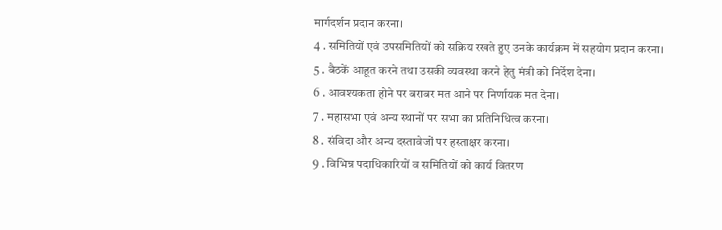मार्गदर्शन प्रदान करना।
4 . समितियों एवं उपसमितियों को सक्रिय रखते हुए उनके कार्यक्रम में सहयोग प्रदान करना।
5 . बैठकें आहूत करने तथा उसकी व्यवस्था करने हेतु मंत्री को निर्देश देना।
6 . आवश्यकता होने पर बराबर मत आने पर निर्णायक मत देना।
7 . महासभा एवं अन्य स्थानों पर सभा का प्रतिनिधित्व करना।
8 . संविदा और अन्य दस्तावेजों पर हस्ताक्षर करना।
9 . विभिन्न पदाधिकारियों व समितियों को कार्य वितरण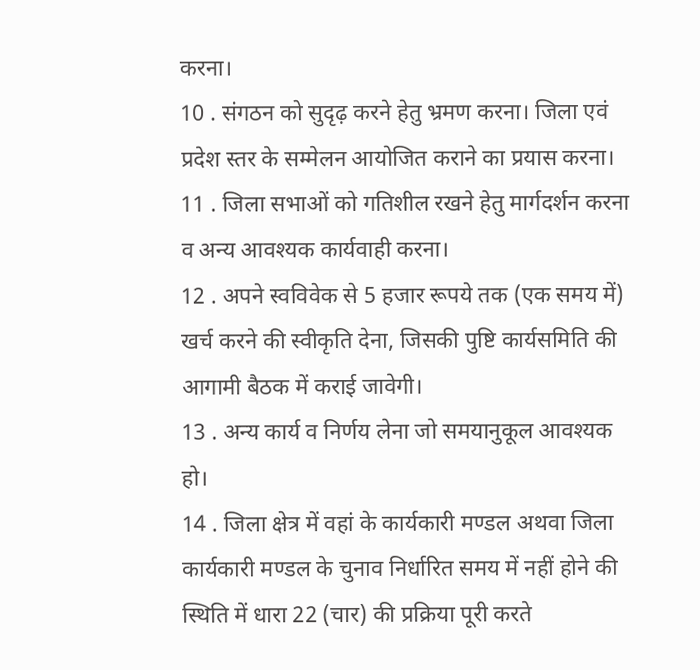करना।
10 . संगठन को सुदृढ़ करने हेतु भ्रमण करना। जिला एवं प्रदेश स्तर के सम्मेलन आयोजित कराने का प्रयास करना।
11 . जिला सभाओं को गतिशील रखने हेतु मार्गदर्शन करना व अन्य आवश्यक कार्यवाही करना।
12 . अपने स्वविवेक से 5 हजार रूपये तक (एक समय में) खर्च करने की स्वीकृति देना, जिसकी पुष्टि कार्यसमिति की आगामी बैठक में कराई जावेगी।
13 . अन्य कार्य व निर्णय लेना जो समयानुकूल आवश्यक हो।
14 . जिला क्षेत्र में वहां के कार्यकारी मण्डल अथवा जिला कार्यकारी मण्डल के चुनाव निर्धारित समय में नहीं होने की स्थिति में धारा 22 (चार) की प्रक्रिया पूरी करते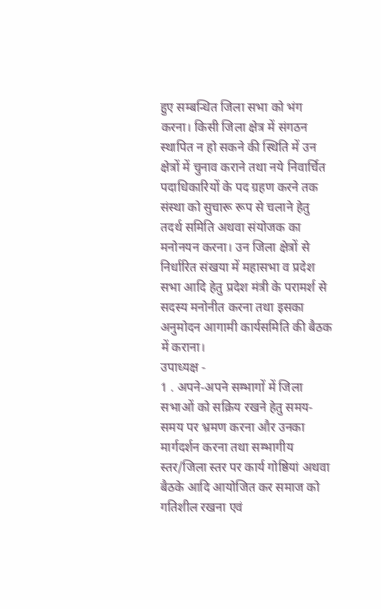हुए सम्बन्धित जिला सभा को भंग करना। किसी जिला क्षेत्र में संगठन स्थापित न हो सकने की स्थिति में उन क्षेत्रों में चुनाव कराने तथा नये निवार्चित पदाधिकारियों के पद ग्रहण करने तक संस्था को सुचारू रूप से चलाने हेतु तदर्थ समिति अथवा संयोजक का मनोनयन करना। उन जिला क्षेत्रों से निर्धारित संखया में महासभा व प्रदेश सभा आदि हेतु प्रदेश मंत्री के परामर्श से सदस्य मनोनीत करना तथा इसका अनुमोदन आगामी कार्यसमिति की बैठक में कराना।
उपाध्यक्ष -
1 . अपने-अपने सम्भागों में जिला सभाओं को सक्रिय रखने हेतु समय-समय पर भ्रमण करना और उनका मार्गदर्शन करना तथा सम्भागीय स्तर/जिला स्तर पर कार्य गोष्ठियां अथवा बैठके आदि आयोजित कर समाज को गतिशील रखना एवं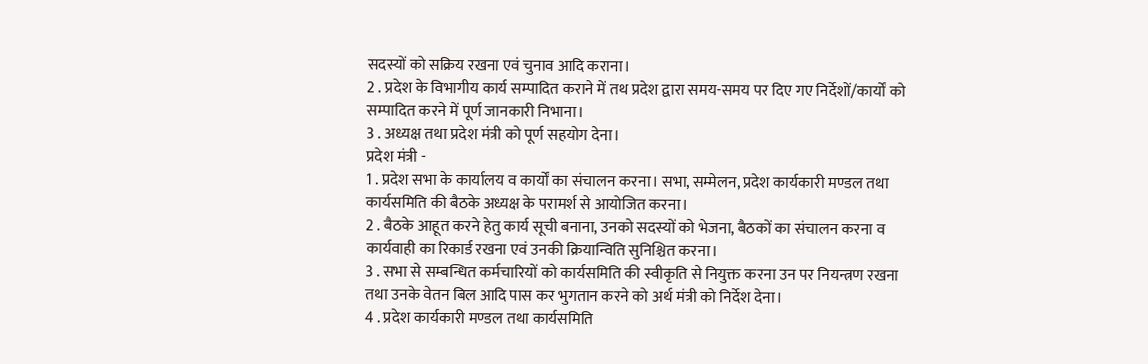सदस्यों को सक्रिय रखना एवं चुनाव आदि कराना।
2 . प्रदेश के विभागीय कार्य सम्पादित कराने में तथ प्रदेश द्वारा समय-समय पर दिए गए निर्देशों/कार्यों को सम्पादित करने में पूर्ण जानकारी निभाना।
3 . अध्यक्ष तथा प्रदेश मंत्री को पूर्ण सहयोग देना।
प्रदेश मंत्री -
1 . प्रदेश सभा के कार्यालय व कार्यों का संचालन करना। सभा, सम्मेलन, प्रदेश कार्यकारी मण्डल तथा कार्यसमिति की बैठके अध्यक्ष के परामर्श से आयोजित करना।
2 . बैठके आहूत करने हेतु कार्य सूची बनाना, उनको सदस्यों को भेजना, बैठकों का संचालन करना व कार्यवाही का रिकार्ड रखना एवं उनकी क्रियान्विति सुनिश्चित करना।
3 . सभा से सम्बन्धित कर्मचारियों को कार्यसमिति की स्वीकृति से नियुक्त करना उन पर नियन्त्रण रखना तथा उनके वेतन बिल आदि पास कर भुगतान करने को अर्थ मंत्री को निर्देश देना।
4 . प्रदेश कार्यकारी मण्डल तथा कार्यसमिति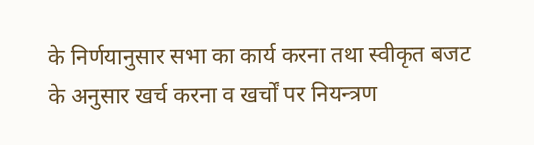के निर्णयानुसार सभा का कार्य करना तथा स्वीकृत बजट के अनुसार खर्च करना व खर्चों पर नियन्त्रण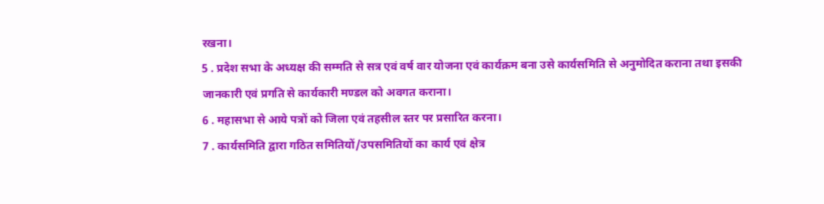रखना।
5 . प्रदेश सभा के अध्यक्ष की सम्मति से सत्र एवं वर्ष वार योजना एवं कार्यक्रम बना उसे कार्यसमिति से अनुमोदित कराना तथा इसकी जानकारी एवं प्रगति से कार्यकारी मण्डल को अवगत कराना।
6 . महासभा से आये पत्रों को जिला एवं तहसील स्तर पर प्रसारित करना।
7 . कार्यसमिति द्वारा गठित समितियों/उपसमितियों का कार्य एवं क्षेत्र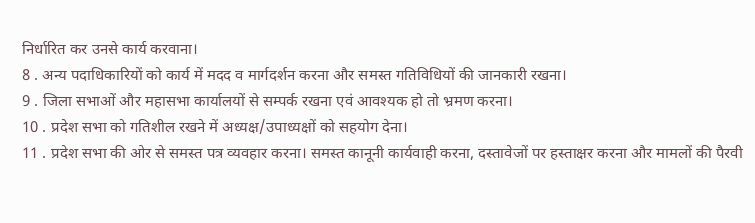निर्धारित कर उनसे कार्य करवाना।
8 . अन्य पदाधिकारियों को कार्य में मदद व मार्गदर्शन करना और समस्त गतिविधियों की जानकारी रखना।
9 . जिला सभाओं और महासभा कार्यालयों से सम्पर्क रखना एवं आवश्यक हो तो भ्रमण करना।
10 . प्रदेश सभा को गतिशील रखने में अध्यक्ष/उपाध्यक्षों को सहयोग देना।
11 . प्रदेश सभा की ओर से समस्त पत्र व्यवहार करना। समस्त कानूनी कार्यवाही करना, दस्तावेजों पर हस्ताक्षर करना और मामलों की पैरवी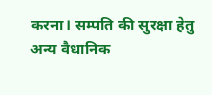करना। सम्पति की सुरक्षा हेतु अन्य वैधानिक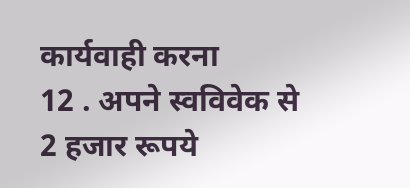कार्यवाही करना
12 . अपने स्वविवेक से 2 हजार रूपये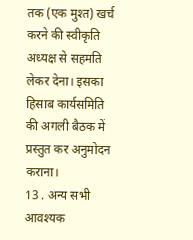तक (एक मुश्त) खर्च करने की स्वीकृति अध्यक्ष से सहमति लेकर देना। इसका हिसाब कार्यसमिति की अगली बैठक में प्रस्तुत कर अनुमोदन कराना।
13 . अन्य सभी आवश्यक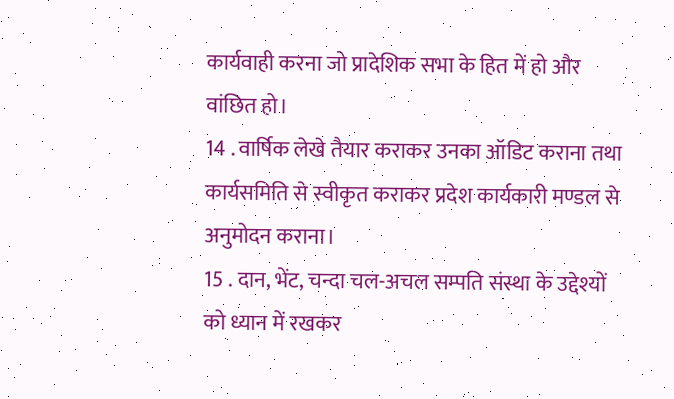कार्यवाही करना जो प्रादेशिक सभा के हित में हो और वांछित हो।
14 . वार्षिक लेखे तैयार कराकर उनका ऑडिट कराना तथा कार्यसमिति से स्वीकृत कराकर प्रदेश कार्यकारी मण्डल से अनुमोदन कराना।
15 . दान, भेंट, चन्दा चल-अचल सम्पति संस्था के उद्देश्यों को ध्यान में रखकर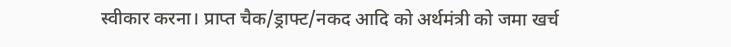स्वीकार करना। प्राप्त चैक/ड्राफ्ट/नकद आदि को अर्थमंत्री को जमा खर्च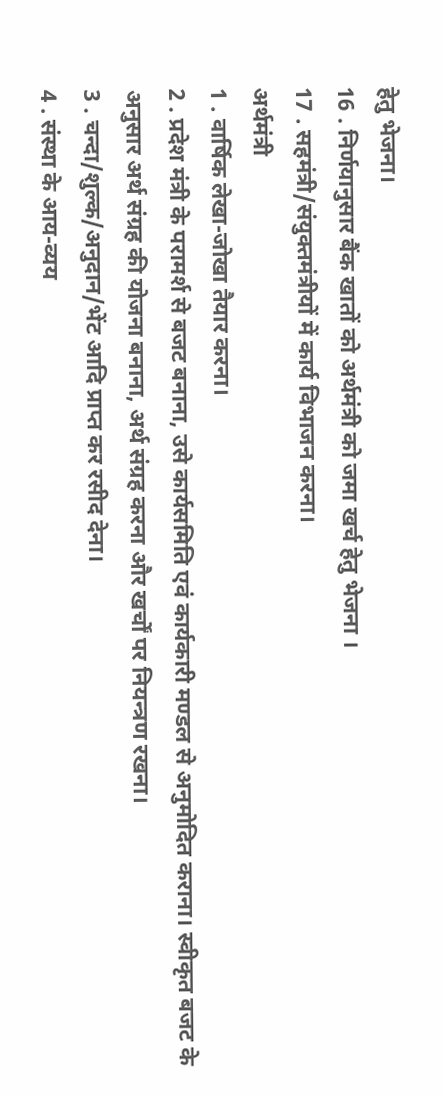हेतु भेजना।
16 . निर्णयानुसार बैंक खातों को अर्थमंत्री को जमा खर्च हेतु भेजना ।
17 . सहमंत्री/संयुक्तमंत्रीयों में कार्य विभाजन करना।
अर्थमंत्री
1 . वार्षिक लेखा-जोखा तैयार करना।
2 . प्रदेश मंत्री के परामर्श से बजट बनाना, उसे कार्यसमिति एवं कार्यकारी मण्डल से अनुमोदित कराना। स्वीकृत बजट के अनुसार अर्थ संग्रह की योजना बनाना, अर्थ संग्रह करना और खर्चों पर नियन्त्रण रखना।
3 . चन्दा/शुल्क/अनुदान/भेंट आदि प्राप्त कर रसीद देना।
4 . संस्था के आय-व्यय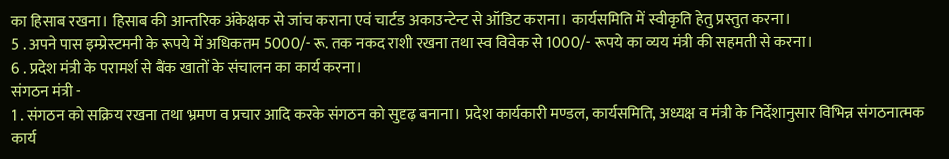का हिसाब रखना। हिसाब की आन्तरिक अंकेक्षक से जांच कराना एवं चार्टड अकाउन्टेन्ट से ऑडिट कराना। कार्यसमिति में स्वीकृति हेतु प्रस्तुत करना।
5 . अपने पास इम्प्रेस्टमनी के रूपये में अधिकतम 5000/- रू. तक नकद राशी रखना तथा स्व विवेक से 1000/- रूपये का व्यय मंत्री की सहमती से करना।
6 . प्रदेश मंत्री के परामर्श से बैंक खातों के संचालन का कार्य करना।
संगठन मंत्री -
1 . संगठन को सक्रिय रखना तथा भ्रमण व प्रचार आदि करके संगठन को सुदृढ़ बनाना। प्रदेश कार्यकारी मण्डल, कार्यसमिति, अध्यक्ष व मंत्री के निर्देशानुसार विभिन्न संगठनात्मक कार्य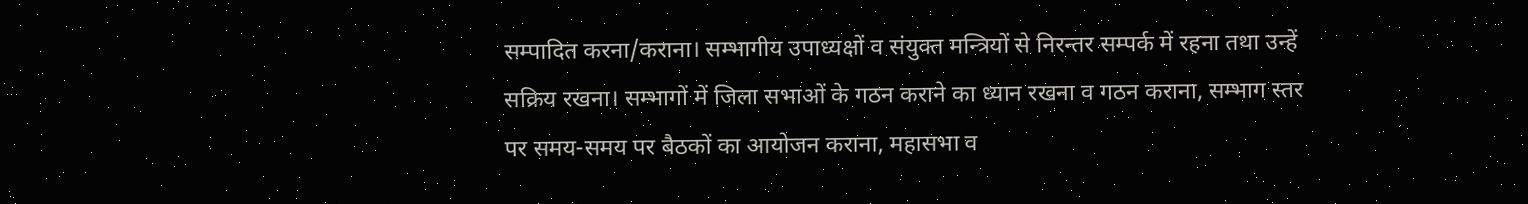सम्पादित करना/कराना। सम्भागीय उपाध्यक्षों व संयुक्त मन्त्रियों से निरन्तर सम्पर्क में रहना तथा उन्हें सक्रिय रखना। सम्भागों में जिला सभाओं के गठन कराने का ध्यान रखना व गठन कराना, सम्भाग स्तर पर समय-समय पर बैठकों का आयोजन कराना, महासभा व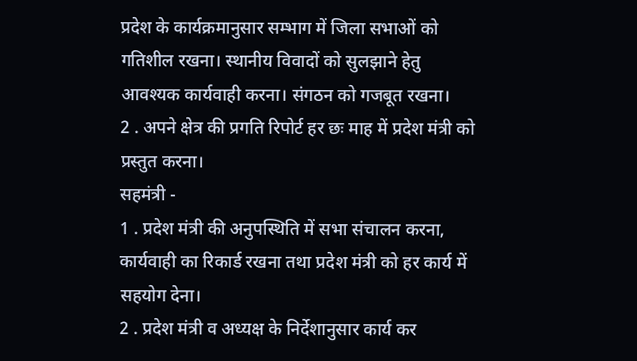प्रदेश के कार्यक्रमानुसार सम्भाग में जिला सभाओं को गतिशील रखना। स्थानीय विवादों को सुलझाने हेतु आवश्यक कार्यवाही करना। संगठन को गजबूत रखना।
2 . अपने क्षेत्र की प्रगति रिपोर्ट हर छः माह में प्रदेश मंत्री को प्रस्तुत करना।
सहमंत्री -
1 . प्रदेश मंत्री की अनुपस्थिति में सभा संचालन करना, कार्यवाही का रिकार्ड रखना तथा प्रदेश मंत्री को हर कार्य में सहयोग देना।
2 . प्रदेश मंत्री व अध्यक्ष के निर्देशानुसार कार्य कर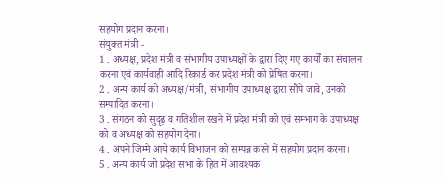सहयोग प्रदान करना।
संयुक्त मंत्री -
1 . अध्यक्ष, प्रदेश मंत्री व संभागीय उपाध्यक्षों के द्वारा दिए गए कार्यों का संचालन करना एवं कार्यवाही आदि रिकार्ड कर प्रदेश मंत्री को प्रेषित करना।
2 . अन्य कार्य को अध्यक्ष/मंत्री, संभागीय उपाध्यक्ष द्वारा सौंपे जावे, उनको सम्पादित करना।
3 . संगठन को सुदृढ़ व गतिशील रखने में प्रदेश मंत्री को एवं सम्भाग के उपाध्यक्ष को व अध्यक्ष को सहयोग देना।
4 . अपने जिम्मे आये कार्य विभाजन को सम्पन्न करने में सहयोग प्रदान करना।
5 . अन्य कार्य जो प्रदेश सभा के हित में आवश्यक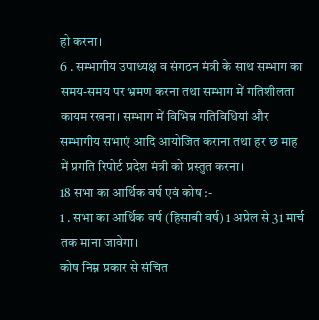हो करना।
6 . सम्भागीय उपाध्यक्ष व संगठन मंत्री के साथ सम्भाग का समय-समय पर भ्रमण करना तथा सम्भाग में गतिशीलता कायम रखना। सम्भाग में विभिन्न गतिविधियां और सम्भागीय सभाएं आदि आयोजित कराना तथा हर छ माह में प्रगति रिपोर्ट प्रदेश मंत्री को प्रस्तुत करना।
18 सभा का आर्थिक वर्ष एवं कोष :-
1 . सभा का आर्थिक वर्ष (हिसाबी वर्ष) 1 अप्रेल से 31 मार्च तक माना जावेगा।
कोष निम्न प्रकार से संचित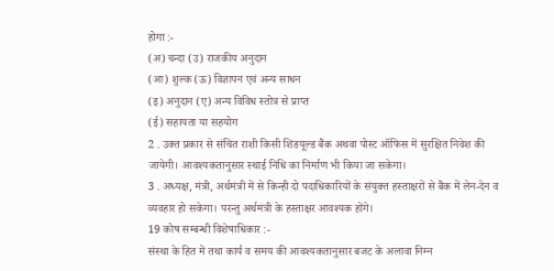होगा :-
(अ) चन्दा (उ) राजकीय अनुदान
(आ) शुल्क (ऊ) विज्ञापन एवं अन्य साधन
(इ) अनुदान (ए) अन्य विविध स्तोत्र से प्राप्त
(ई) सहायता या सहयोग
2 . उक्त प्रकार से संचित राशी किसी शिडयूल्ड बैंक अथवा पोस्ट ऑफिस में सुरक्षित निवेश की जायेगी। आवश्यकतानुसार स्थाई निधि का निर्माण भी किया जा सकेगा।
3 . अध्यक्ष, मंत्री, अर्थमंत्री में से किन्ही दो पदाधिकारियों के संयुक्त हस्ताक्षरों से बैंक में लेन-देन व व्यवहार हो सकेगा। परन्तु अर्थमंत्री के हस्ताक्षर आवश्यक होंगे।
19 कोष सम्बन्धी विशेषाधिकार :-
संस्था के हित में तथा कार्य व समय की आवश्यकतानुसार बजट के अलावा निम्न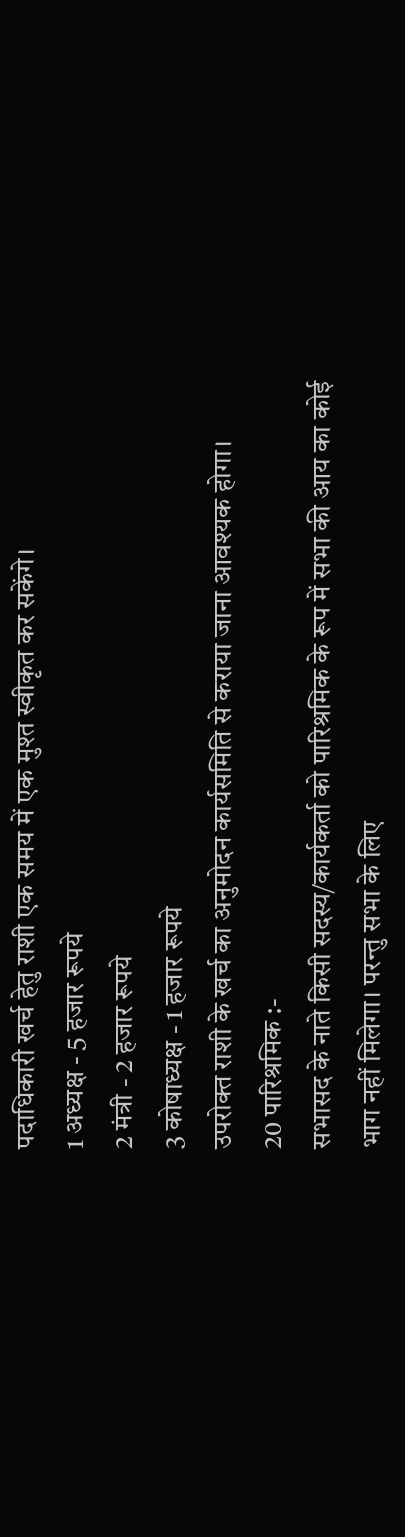पदाधिकारी खर्च हेतु राशी एक समय में एक मुश्त स्वीकृत कर सकेंगे।
1 अध्यक्ष - 5 हजार रूपये
2 मंत्री - 2 हजार रूपये
3 कोषाध्यक्ष - 1 हजार रूपये
उपरोक्त राशी के खर्च का अनुमोदन कार्यसमिति से कराया जाना आवश्यक होगा।
20 पारिश्रमिक :-
सभासद के नाते किसी सदस्य/कार्यकर्ता को पारिश्रमिक के रूप में सभा की आय का कोई भाग नहीं मिलेगा। परन्तु सभा के लिए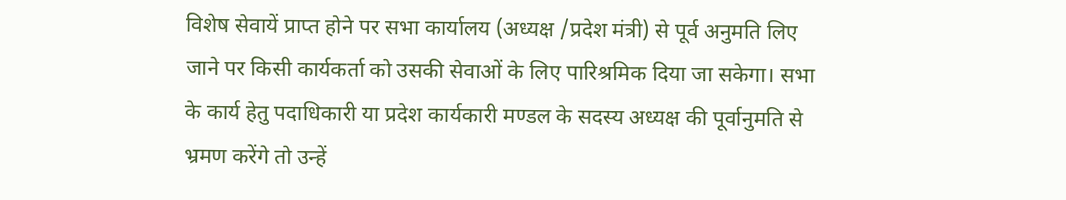विशेष सेवायें प्राप्त होने पर सभा कार्यालय (अध्यक्ष /प्रदेश मंत्री) से पूर्व अनुमति लिए जाने पर किसी कार्यकर्ता को उसकी सेवाओं के लिए पारिश्रमिक दिया जा सकेगा। सभा के कार्य हेतु पदाधिकारी या प्रदेश कार्यकारी मण्डल के सदस्य अध्यक्ष की पूर्वानुमति से भ्रमण करेंगे तो उन्हें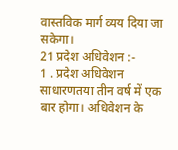वास्तविक मार्ग व्यय दिया जा सकेगा।
21 प्रदेश अधिवेशन :-
1 . प्रदेश अधिवेशन साधारणतया तीन वर्ष में एक बार होगा। अधिवेशन के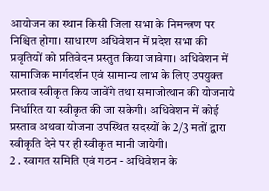आयोजन का स्थान किसी जिला सभा के निमन्त्रण पर निश्चित होगा। साधारण अधिवेशन में प्रदेश सभा की प्रवृतियों को प्रतिवेदन प्रस्तुत किया जावेगा। अधिवेशन में सामाजिक मार्गदर्शन एवं सामान्य लाभ के लिए उपयुक्त प्रस्ताव स्वीकृत किय जावेंगे तथा समाजोत्थान की योजनाये निर्धारित या स्वीकृत की जा सकेगी। अधिवेशन में कोई प्रस्ताव अथवा योजना उपस्थित सदस्यों के 2/3 मतों द्वारा स्वीकृति देने पर ही स्वीकृत मानी जायेगी।
2 . स्वागत समिति एवं गठन - अधिवेशन के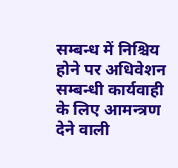सम्बन्ध में निश्चिय होने पर अधिवेशन सम्बन्धी कार्यवाही के लिए आमन्त्रण देने वाली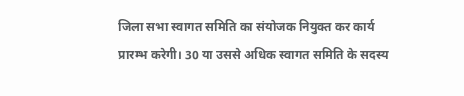जिला सभा स्वागत समिति का संयोजक नियुक्त कर कार्य प्रारम्भ करेगी। 30 या उससे अधिक स्वागत समिति के सदस्य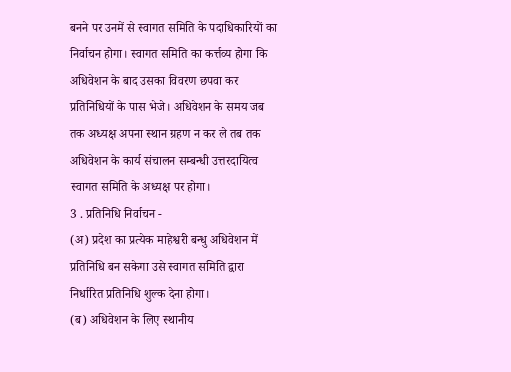बनने पर उनमें से स्वागत समिति के पदाधिकारियों का निर्वाचन होगा। स्वागत समिति का कर्त्तव्य होगा कि अधिवेशन के बाद उसका विवरण छपवा कर प्रतिनिधियों के पास भेजे। अधिवेशन के समय जब तक अध्यक्ष अपना स्थान ग्रहण न कर ले तब तक अधिवेशन के कार्य संचालन सम्बन्धी उत्तरदायित्व स्वागत समिति के अध्यक्ष पर होगा।
3 . प्रतिनिधि निर्वाचन -
(अ) प्रदेश का प्रत्येक माहेश्वरी बन्धु अधिवेशन में प्रतिनिधि बन सकेगा उसे स्वागत समिति द्वारा निर्धारित प्रतिनिधि शुल्क देना होगा।
(ब) अधिवेशन के लिए स्थानीय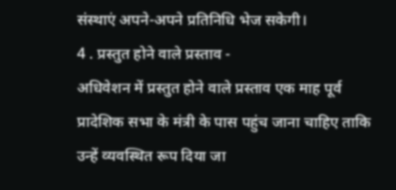संस्थाएं अपने-अपने प्रतिनिधि भेज सकेगी।
4 . प्रस्तुत होने वाले प्रस्ताव -
अधिवेशन में प्रस्तुत होने वाले प्रस्ताव एक माह पूर्व प्रादेशिक सभा के मंत्री के पास पहुंच जाना चाहिए ताकि उन्हें व्यवस्थित रूप दिया जा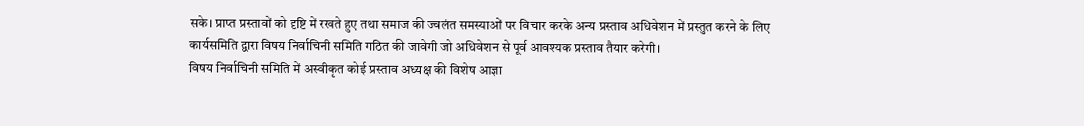सके। प्राप्त प्रस्तावों को दृष्टि में रखते हुए तथा समाज की ज्वलंत समस्याओं पर विचार करके अन्य प्रस्ताव अधिवेशन में प्रस्तुत करने के लिए कार्यसमिति द्वारा विषय निर्वाचिनी समिति गठित की जावेगी जो अधिवेशन से पूर्व आवश्यक प्रस्ताव तैयार करेगी।
विषय निर्वाचिनी समिति में अस्वीकृत कोई प्रस्ताव अध्यक्ष की विशेष आज्ञा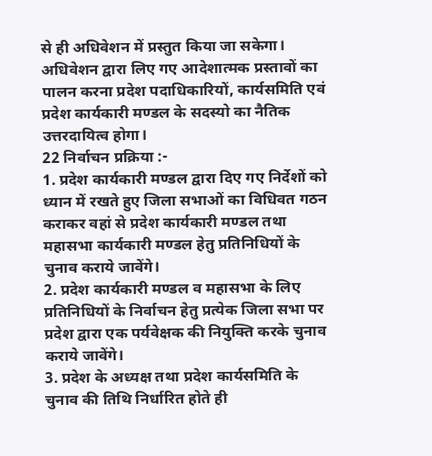से ही अधिवेशन में प्रस्तुत किया जा सकेगा। अधिवेशन द्वारा लिए गए आदेशात्मक प्रस्तावों का पालन करना प्रदेश पदाधिकारियों, कार्यसमिति एवं प्रदेश कार्यकारी मण्डल के सदस्यो का नैतिक उत्तरदायित्व होगा।
22 निर्वाचन प्रक्रिया :-
1. प्रदेश कार्यकारी मण्डल द्वारा दिए गए निर्देशों को ध्यान में रखते हुए जिला सभाओं का विधिवत गठन कराकर वहां से प्रदेश कार्यकारी मण्डल तथा महासभा कार्यकारी मण्डल हेतु प्रतिनिधियों के चुनाव कराये जावेंगे।
2. प्रदेश कार्यकारी मण्डल व महासभा के लिए प्रतिनिधियों के निर्वाचन हेतु प्रत्येक जिला सभा पर प्रदेश द्वारा एक पर्यवेक्षक की नियुक्ति करके चुनाव कराये जावेंगे।
3. प्रदेश के अध्यक्ष तथा प्रदेश कार्यसमिति के चुनाव की तिथि निर्धारित होते ही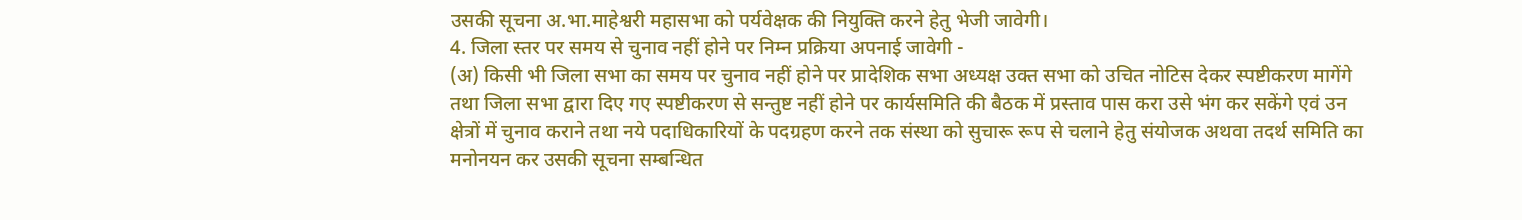उसकी सूचना अ.भा.माहेश्वरी महासभा को पर्यवेक्षक की नियुक्ति करने हेतु भेजी जावेगी।
4. जिला स्तर पर समय से चुनाव नहीं होने पर निम्न प्रक्रिया अपनाई जावेगी -
(अ) किसी भी जिला सभा का समय पर चुनाव नहीं होने पर प्रादेशिक सभा अध्यक्ष उक्त सभा को उचित नोटिस देकर स्पष्टीकरण मागेंगे तथा जिला सभा द्वारा दिए गए स्पष्टीकरण से सन्तुष्ट नहीं होने पर कार्यसमिति की बैठक में प्रस्ताव पास करा उसे भंग कर सकेंगे एवं उन क्षेत्रों में चुनाव कराने तथा नये पदाधिकारियों के पदग्रहण करने तक संस्था को सुचारू रूप से चलाने हेतु संयोजक अथवा तदर्थ समिति का मनोनयन कर उसकी सूचना सम्बन्धित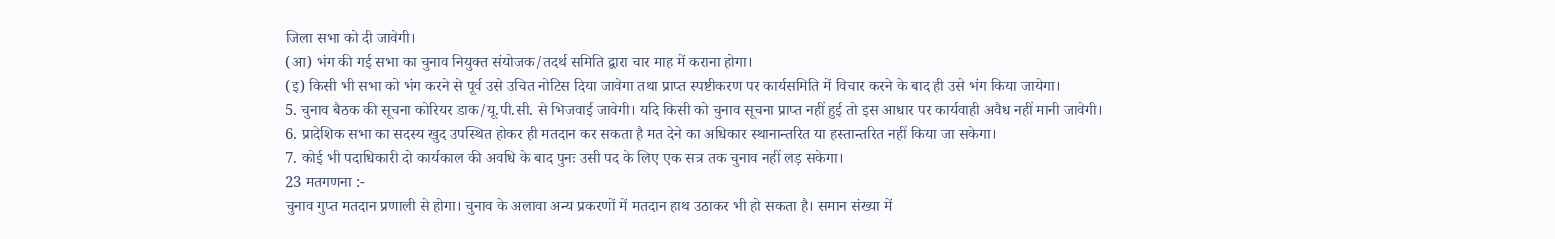जिला सभा को दी जावेगी।
(आ) भंग की गई सभा का चुनाव नियुक्त संयोजक/तदर्थ समिति द्वारा चार माह में कराना होगा।
(इ) किसी भी सभा को भंग करने से पूर्व उसे उचित नोटिस दिया जावेगा तथा प्राप्त स्पष्टीकरण पर कार्यसमिति में विचार करने के बाद ही उसे भंग किया जायेगा।
5. चुनाव बैठक की सूचना कोरियर डाक/यू.पी.सी. से भिजवाई जावेगी। यदि किसी को चुनाव सूचना प्राप्त नहीं हुई तो इस आधार पर कार्यवाही अवैध नहीं मानी जावेगी।
6. प्रादेशिक सभा का सदस्य खुद उपस्थित होकर ही मतदान कर सकता है मत देने का अधिकार स्थानान्तरित या हस्तान्तरित नहीं किया जा सकेगा।
7. कोई भी पदाधिकारी दो कार्यकाल की अवधि के बाद पुनः उसी पद के लिए एक सत्र तक चुनाव नहीं लड़ सकेगा।
23 मतगणना :-
चुनाव गुप्त मतदान प्रणाली से होगा। चुनाव के अलावा अन्य प्रकरणों में मतदान हाथ उठाकर भी हो सकता है। समान संख्या में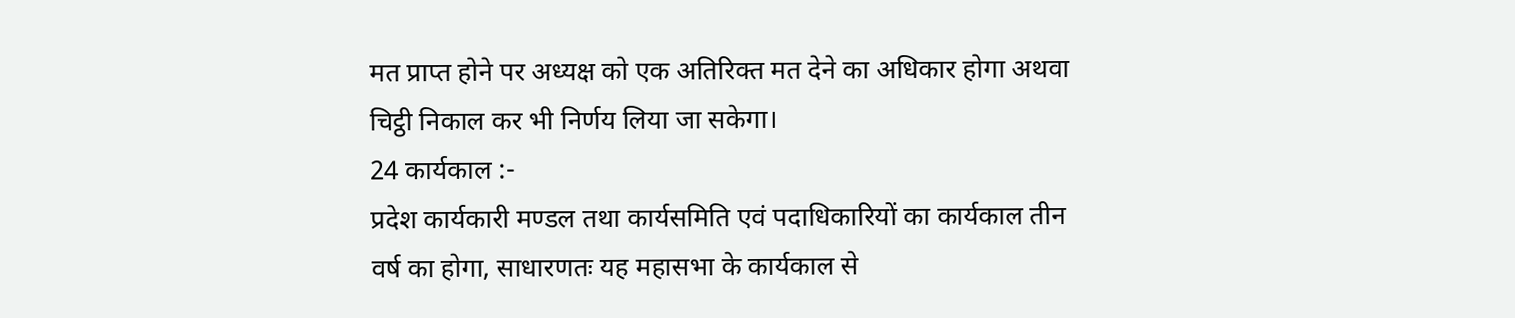मत प्राप्त होने पर अध्यक्ष को एक अतिरिक्त मत देने का अधिकार होगा अथवा चिट्ठी निकाल कर भी निर्णय लिया जा सकेगा।
24 कार्यकाल :-
प्रदेश कार्यकारी मण्डल तथा कार्यसमिति एवं पदाधिकारियों का कार्यकाल तीन वर्ष का होगा, साधारणतः यह महासभा के कार्यकाल से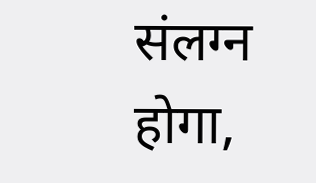संलग्न होगा,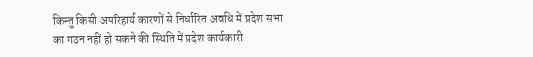किन्तु किसी अपरिहार्य कारणों से निर्धारित अवधि में प्रदेश सभा का गठन नहीं हो सकने की स्थिति में प्रदेश कार्यकारी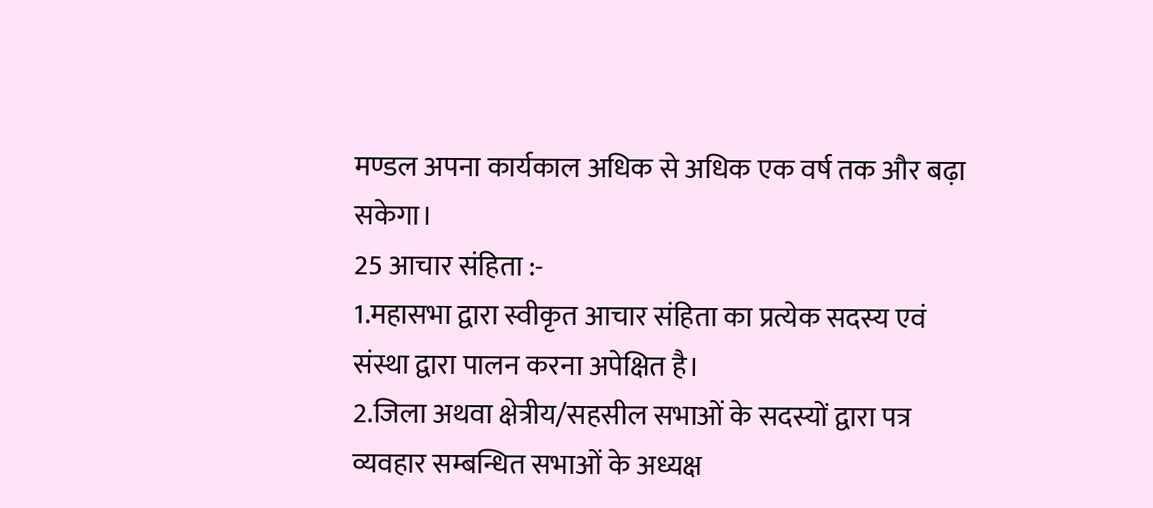मण्डल अपना कार्यकाल अधिक से अधिक एक वर्ष तक और बढ़ा सकेगा।
25 आचार संहिता :-
1.महासभा द्वारा स्वीकृत आचार संहिता का प्रत्येक सदस्य एवं संस्था द्वारा पालन करना अपेक्षित है।
2.जिला अथवा क्षेत्रीय/सहसील सभाओं के सदस्यों द्वारा पत्र व्यवहार सम्बन्धित सभाओं के अध्यक्ष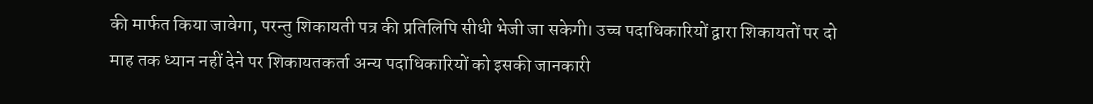की मार्फत किया जावेगा, परन्तु शिकायती पत्र की प्रतिलिपि सीधी भेजी जा सकेगी। उच्च पदाधिकारियों द्वारा शिकायतों पर दो माह तक ध्यान नहीं देने पर शिकायतकर्ता अन्य पदाधिकारियों को इसकी जानकारी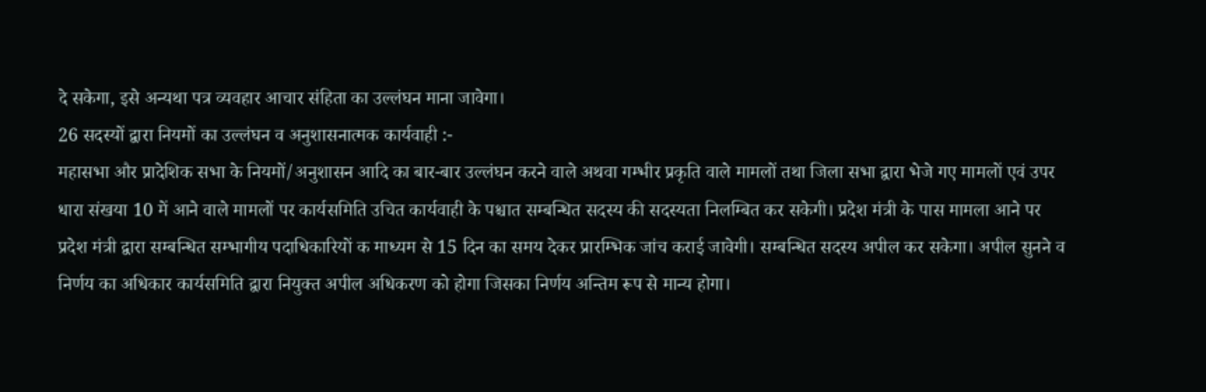दे सकेगा, इसे अन्यथा पत्र व्यवहार आचार संहिता का उल्लंघन माना जावेगा।
26 सदस्यों द्वारा नियमों का उल्लंघन व अनुशासनात्मक कार्यवाही :-
महासभा और प्रादेशिक सभा के नियमों/अनुशासन आदि का बार-बार उल्लंघन करने वाले अथवा गम्भीर प्रकृति वाले मामलों तथा जिला सभा द्वारा भेजे गए मामलों एवं उपर धारा संखया 10 में आने वाले मामलों पर कार्यसमिति उचित कार्यवाही के पश्चात सम्बन्धित सदस्य की सदस्यता निलम्बित कर सकेगी। प्रदेश मंत्री के पास मामला आने पर प्रदेश मंत्री द्वारा सम्बन्धित सम्भागीय पदाधिकारियों क माध्यम से 15 दिन का समय देकर प्रारम्भिक जांच कराई जावेगी। सम्बन्धित सदस्य अपील कर सकेगा। अपील सुनने व निर्णय का अधिकार कार्यसमिति द्वारा नियुक्त अपील अधिकरण को होगा जिसका निर्णय अन्तिम रूप से मान्य होगा।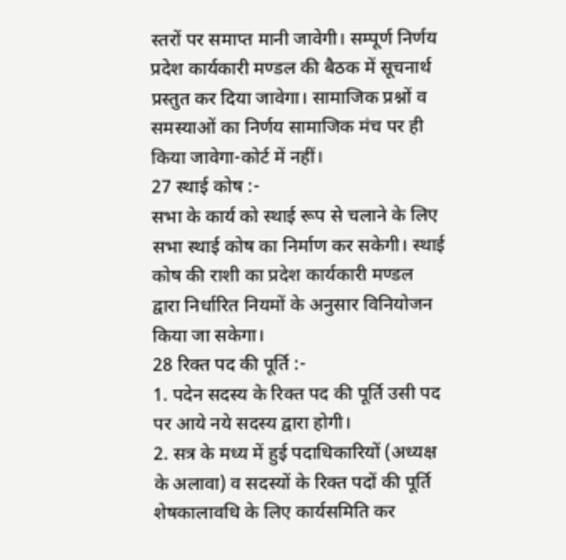स्तरों पर समाप्त मानी जावेगी। सम्पूर्ण निर्णय प्रदेश कार्यकारी मण्डल की बैठक में सूचनार्थ प्रस्तुत कर दिया जावेगा। सामाजिक प्रश्नों व समस्याओं का निर्णय सामाजिक मंच पर ही किया जावेगा-कोर्ट में नहीं।
27 स्थाई कोष :-
सभा के कार्य को स्थाई रूप से चलाने के लिए सभा स्थाई कोष का निर्माण कर सकेगी। स्थाई कोष की राशी का प्रदेश कार्यकारी मण्डल द्वारा निर्धारित नियमों के अनुसार विनियोजन किया जा सकेगा।
28 रिक्त पद की पूर्ति :-
1. पदेन सदस्य के रिक्त पद की पूर्ति उसी पद पर आये नये सदस्य द्वारा होगी।
2. सत्र के मध्य में हुई पदाधिकारियों (अध्यक्ष के अलावा) व सदस्यों के रिक्त पदों की पूर्ति शेषकालावधि के लिए कार्यसमिति कर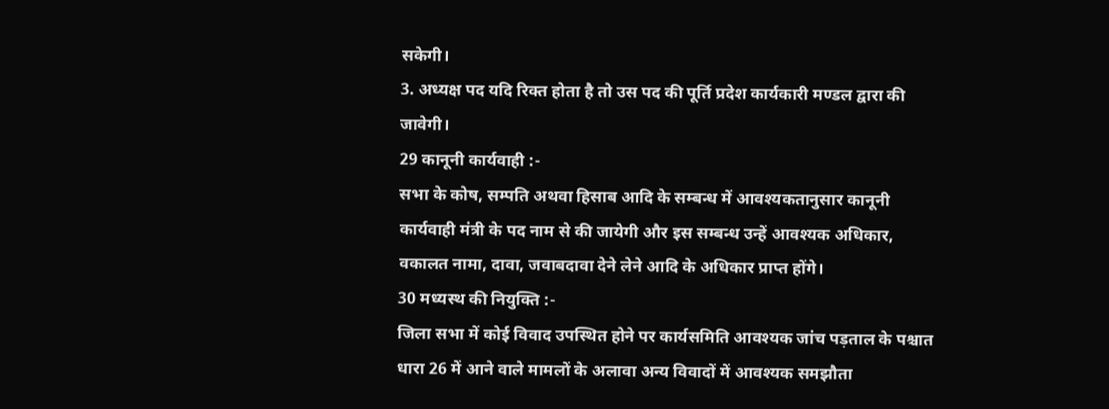सकेगी।
3. अध्यक्ष पद यदि रिक्त होता है तो उस पद की पूर्ति प्रदेश कार्यकारी मण्डल द्वारा की जावेगी।
29 कानूनी कार्यवाही :-
सभा के कोष, सम्पति अथवा हिसाब आदि के सम्बन्ध में आवश्यकतानुसार कानूनी कार्यवाही मंत्री के पद नाम से की जायेगी और इस सम्बन्ध उन्हें आवश्यक अधिकार, वकालत नामा, दावा, जवाबदावा देने लेने आदि के अधिकार प्राप्त होंगे।
30 मध्यस्थ की नियुक्ति :-
जिला सभा में कोई विवाद उपस्थित होने पर कार्यसमिति आवश्यक जांच पड़ताल के पश्चात धारा 26 में आने वाले मामलों के अलावा अन्य विवादों में आवश्यक समझौता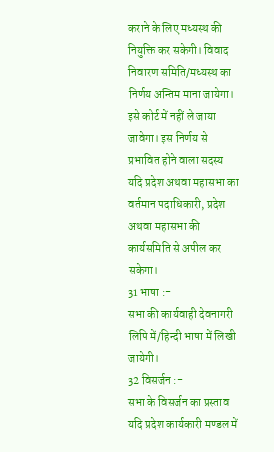कराने के लिए मध्यस्थ की नियुक्ति कर सकेगी। विवाद निवारण समिति/मध्यस्थ का निर्णय अन्तिम माना जायेगा। इसे कोर्ट में नहीं ले जाया जावेगा। इस निर्णय से प्रभावित होने वाला सदस्य यदि प्रदेश अथवा महासभा का वर्तमान पदाधिकारी, प्रदेश अथवा महासभा की कार्यसमिति से अपील कर सकेगा।
31 भाषा :-
सभा की कार्यवाही देवनागरी लिपि में/हिन्दी भाषा में लिखी जायेगी।
32 विसर्जन :-
सभा के विसर्जन का प्रस्ताव यदि प्रदेश कार्यकारी मण्डल में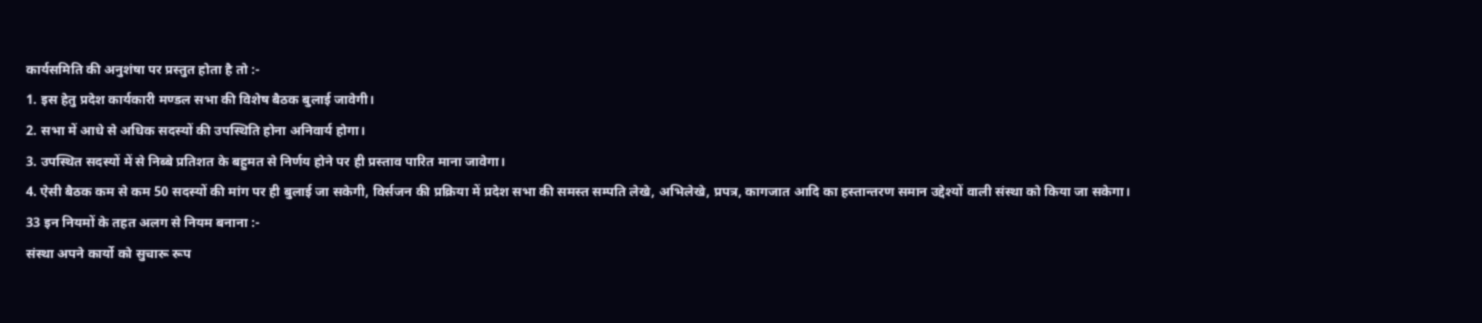कार्यसमिति की अनुशंषा पर प्रस्तुत होता है तो :-
1. इस हेतु प्रदेश कार्यकारी मण्डल सभा की विशेष बैठक बुलाई जावेगी।
2. सभा में आधे से अधिक सदस्यों की उपस्थिति होना अनिवार्य होगा।
3. उपस्थित सदस्यों में से निब्बे प्रतिशत के बहुमत से निर्णय होने पर ही प्रस्ताव पारित माना जावेगा।
4. ऐसी बैठक कम से कम 50 सदस्यों की मांग पर ही बुलाई जा सकेगी, विर्सजन की प्रक्रिया में प्रदेश सभा की समस्त सम्पति लेखे, अभिलेखे, प्रपत्र, कागजात आदि का हस्तान्तरण समान उद्देश्यों वाली संस्था को किया जा सकेगा।
33 इन नियमों के तहत अलग से नियम बनाना :-
संस्था अपने कार्यो को सुचारू रूप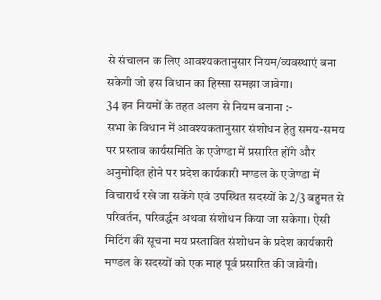से संचालन क लिए आवश्यकतानुसार नियम/व्यवस्थाएं बना सकेगी जो इस विधान का हिस्सा समझा जावेगा।
34 इन नियमों के तहत अलग से नियम बनाना :-
सभा के विधान में आवश्यकतानुसार संशोधन हेतु समय-समय पर प्रस्ताव कार्यसमिति के एजेण्डा में प्रसारित होंगे और अनुमोदित होने पर प्रदेश कार्यकारी मण्डल के एजेण्डा में विचारार्थ रखे जा सकेंगे एवं उपस्थित सदस्यों के 2/3 बहुमत से परिवर्तन, परिवर्द्धन अथवा संशोधन किया जा सकेगा। ऐसी मिटिंग की सूचना मय प्रस्तावित संशोधन के प्रदेश कार्यकारी मण्डल के सदस्यों को एक माह पूर्व प्रसारित की जावेगी।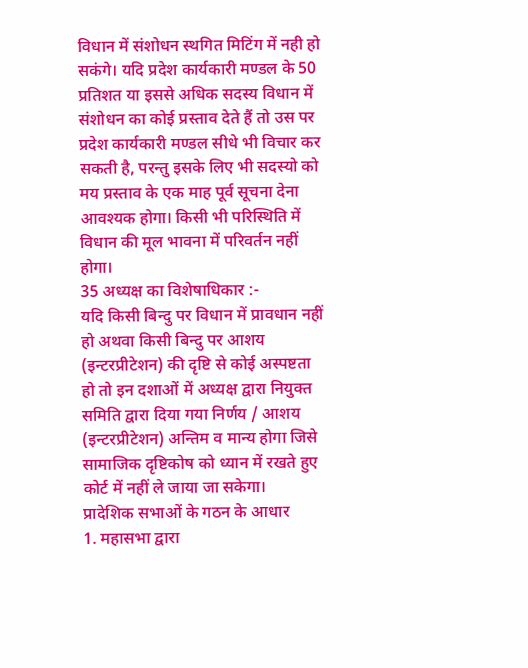विधान में संशोधन स्थगित मिटिंग में नही हो सकंगे। यदि प्रदेश कार्यकारी मण्डल के 50 प्रतिशत या इससे अधिक सदस्य विधान में संशोधन का कोई प्रस्ताव देते हैं तो उस पर प्रदेश कार्यकारी मण्डल सीधे भी विचार कर सकती है, परन्तु इसके लिए भी सदस्यो को मय प्रस्ताव के एक माह पूर्व सूचना देना आवश्यक होगा। किसी भी परिस्थिति में विधान की मूल भावना में परिवर्तन नहीं होगा।
35 अध्यक्ष का विशेषाधिकार :-
यदि किसी बिन्दु पर विधान में प्रावधान नहीं हो अथवा किसी बिन्दु पर आशय (इन्टरप्रीटेशन) की दृष्टि से कोई अस्पष्टता हो तो इन दशाओं में अध्यक्ष द्वारा नियुक्त समिति द्वारा दिया गया निर्णय / आशय (इन्टरप्रीटेशन) अन्तिम व मान्य होगा जिसे सामाजिक दृष्टिकोष को ध्यान में रखते हुए कोर्ट में नहीं ले जाया जा सकेगा।
प्रादेशिक सभाओं के गठन के आधार
1. महासभा द्वारा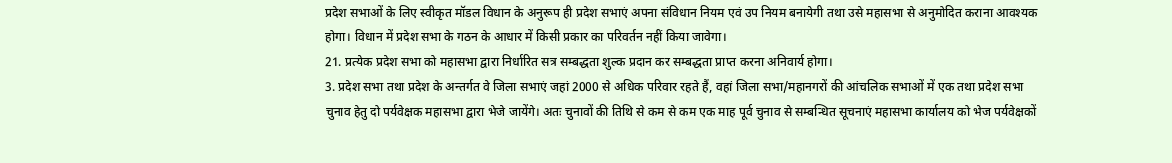प्रदेश सभाओं के लिए स्वीकृत मॉडल विधान के अनुरूप ही प्रदेश सभाएं अपना संविधान नियम एवं उप नियम बनायेगी तथा उसे महासभा से अनुमोदित कराना आवश्यक होगा। विधान में प्रदेश सभा के गठन के आधार में किसी प्रकार का परिवर्तन नहीं किया जावेगा।
21. प्रत्येक प्रदेश सभा को महासभा द्वारा निर्धारित सत्र सम्बद्धता शुल्क प्रदान कर सम्बद्धता प्राप्त करना अनिवार्य होगा।
3. प्रदेश सभा तथा प्रदेश के अन्तर्गत वे जिला सभाएं जहां 2000 से अधिक परिवार रहते हैं, वहां जिला सभा/महानगरों की आंचलिक सभाओं में एक तथा प्रदेश सभा चुनाव हेतु दो पर्यवेक्षक महासभा द्वारा भेजे जायेंगे। अतः चुनावों की तिथि से कम से कम एक माह पूर्व चुनाव से सम्बन्धित सूचनाएं महासभा कार्यालय को भेज पर्यवेक्षकों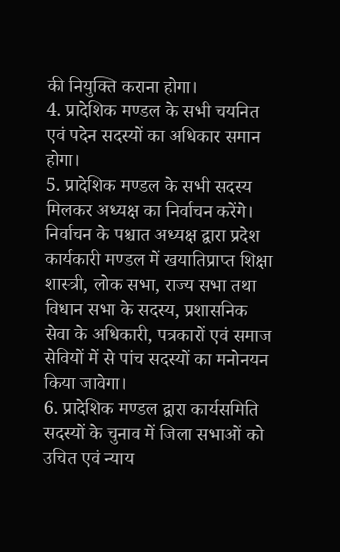की नियुक्ति कराना होगा।
4. प्रादेशिक मण्डल के सभी चयनित एवं पदेन सदस्यों का अधिकार समान होगा।
5. प्रादेशिक मण्डल के सभी सदस्य मिलकर अध्यक्ष का निर्वाचन करेंगे। निर्वाचन के पश्चात अध्यक्ष द्वारा प्रदेश कार्यकारी मण्डल में खयातिप्राप्त शिक्षा शास्त्री, लोक सभा, राज्य सभा तथा विधान सभा के सदस्य, प्रशासनिक सेवा के अधिकारी, पत्रकारों एवं समाज सेवियों में से पांच सदस्यों का मनोनयन किया जावेगा।
6. प्रादेशिक मण्डल द्वारा कार्यसमिति सदस्यों के चुनाव में जिला सभाओं को उचित एवं न्याय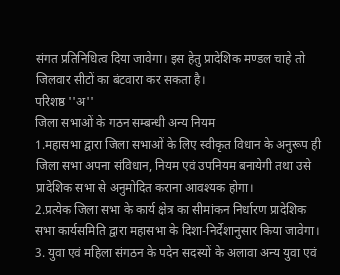संगत प्रतिनिधित्व दिया जावेगा। इस हेतु प्रादेशिक मण्डल चाहे तो जिलवार सीटों का बंटवारा कर सकता है।
परिशष्ठ ''अ''
जिला सभाओं के गठन सम्बन्धी अन्य नियम
1.महासभा द्वारा जिला सभाओं के लिए स्वीकृत विधान के अनुरूप ही जिला सभा अपना संविधान, नियम एवं उपनियम बनायेगी तथा उसे प्रादेशिक सभा से अनुमोदित कराना आवश्यक होगा।
2.प्रत्येक जिला सभा के कार्य क्षेत्र का सीमांकन निर्धारण प्रादेशिक सभा कार्यसमिति द्वारा महासभा के दिशा-निर्देशानुसार किया जावेगा।
3. युवा एवं महिला संगठन के पदेन सदस्यों के अलावा अन्य युवा एवं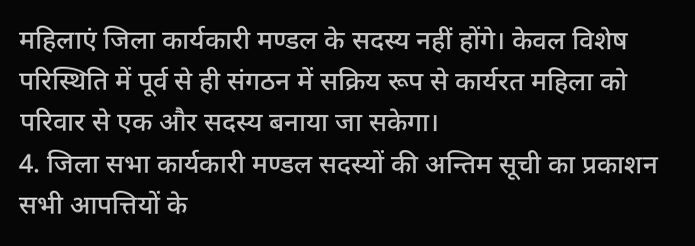महिलाएं जिला कार्यकारी मण्डल के सदस्य नहीं होंगे। केवल विशेष परिस्थिति में पूर्व से ही संगठन में सक्रिय रूप से कार्यरत महिला को परिवार से एक और सदस्य बनाया जा सकेगा।
4. जिला सभा कार्यकारी मण्डल सदस्यों की अन्तिम सूची का प्रकाशन सभी आपत्तियों के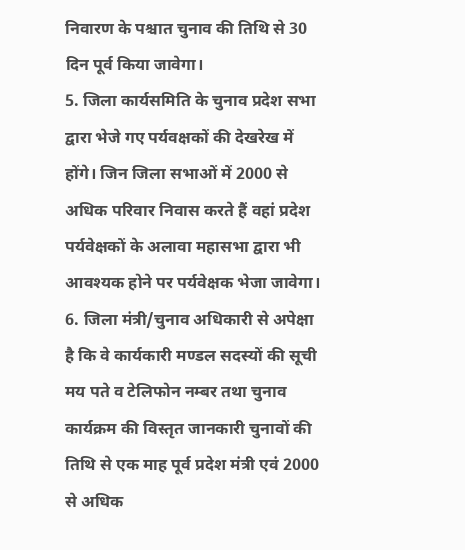निवारण के पश्चात चुनाव की तिथि से 30 दिन पूर्व किया जावेगा।
5. जिला कार्यसमिति के चुनाव प्रदेश सभा द्वारा भेजे गए पर्यवक्षकों की देखरेख में होंगे। जिन जिला सभाओं में 2000 से अधिक परिवार निवास करते हैं वहां प्रदेश पर्यवेक्षकों के अलावा महासभा द्वारा भी आवश्यक होने पर पर्यवेक्षक भेजा जावेगा।
6. जिला मंत्री/चुनाव अधिकारी से अपेक्षा है कि वे कार्यकारी मण्डल सदस्यों की सूची मय पते व टेलिफोन नम्बर तथा चुनाव कार्यक्रम की विस्तृत जानकारी चुनावों की तिथि से एक माह पूर्व प्रदेश मंत्री एवं 2000 से अधिक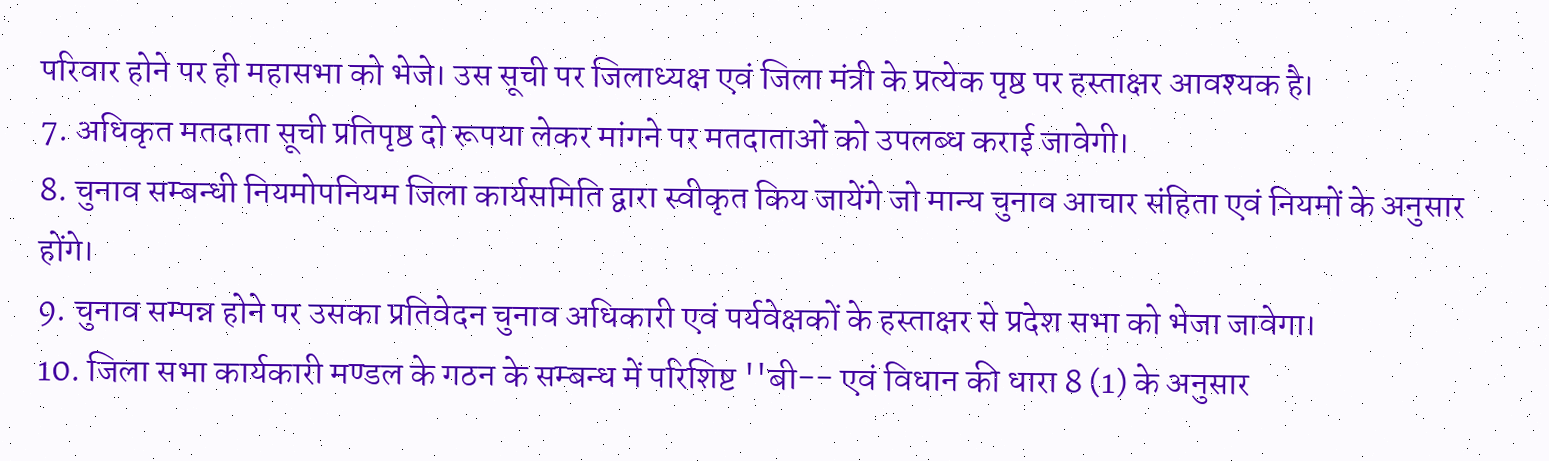परिवार होने पर ही महासभा को भेजे। उस सूची पर जिलाध्यक्ष एवं जिला मंत्री के प्रत्येक पृष्ठ पर हस्ताक्षर आवश्यक है।
7. अधिकृत मतदाता सूची प्रतिपृष्ठ दो रूपया लेकर मांगने पर मतदाताओं को उपलब्ध कराई जावेगी।
8. चुनाव सम्बन्धी नियमोपनियम जिला कार्यसमिति द्वारा स्वीकृत किय जायेंगे जो मान्य चुनाव आचार संहिता एवं नियमों के अनुसार होंगे।
9. चुनाव सम्पन्न होने पर उसका प्रतिवेदन चुनाव अधिकारी एवं पर्यवेक्षकों के हस्ताक्षर से प्रदेश सभा को भेजा जावेगा।
10. जिला सभा कार्यकारी मण्डल के गठन के सम्बन्ध में परिशिष्ट ''बी-- एवं विधान की धारा 8 (1) के अनुसार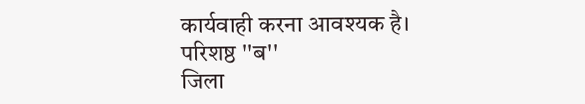कार्यवाही करना आवश्यक है।
परिशष्ठ ''ब''
जिला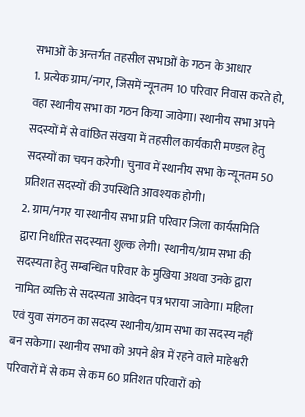सभाओं के अन्तर्गत तहसील सभाओं के गठन के आधार
1. प्रत्येक ग्राम/नगर, जिसमें न्यूनतम 10 परिवार निवास करते हो, वहा स्थानीय सभा का गठन किया जावेगा। स्थानीय सभा अपने सदस्यों में से वांछित संखया में तहसील कार्यकारी मण्डल हेतु सदस्यों का चयन करेगी। चुनाव में स्थानीय सभा के न्यूनतम 50 प्रतिशत सदस्यों की उपस्थिति आवश्यक होगी।
2. ग्राम/नगर या स्थानीय सभा प्रति परिवार जिला कार्यसमिति द्वारा निर्धारित सदस्यता शुल्क लेगी। स्थानीय/ग्राम सभा की सदस्यता हेतु सम्बन्धित परिवार के मुखिया अथवा उनके द्वारा नामित व्यक्ति से सदस्यता आवेदन पत्र भराया जावेगा। महिला एवं युवा संगठन का सदस्य स्थानीय/ग्राम सभा का सदस्य नहीं बन सकेगा। स्थानीय सभा को अपने क्षेत्र में रहने वाले माहेश्वरी परिवारों में से कम से कम 60 प्रतिशत परिवारों को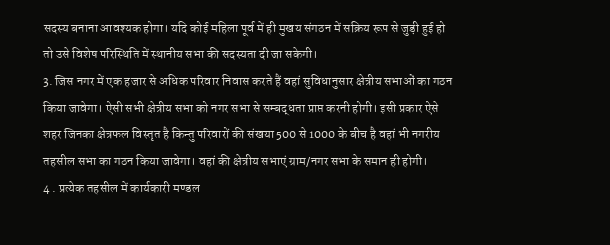सदस्य बनाना आवश्यक होगा। यदि कोई महिला पूर्व में ही मुखय संगठन में सक्रिय रूप से जुड़ी हुई हो तो उसे विशेष परिस्थिति में स्थानीय सभा की सदस्यता दी जा सकेगी।
3. जिस नगर में एक हजार से अधिक परिवार निवास करते हैं वहां सुविधानुसार क्षेत्रीय सभाओं का गठन किया जावेगा। ऐसी सभी क्षेत्रीय सभा को नगर सभा से सम्बद्धता प्राप्त करनी होगी। इसी प्रकार ऐसे शहर जिनका क्षेत्रफल विस्तृत है किन्तु परिवारों की संखया 500 से 1000 के बीच है वहां भी नगरीय तहसील सभा का गठन किया जावेगा। वहां की क्षेत्रीय सभाएं ग्राम/नगर सभा के समान ही होगी।
4 . प्रत्येक तहसील में कार्यकारी मण्डल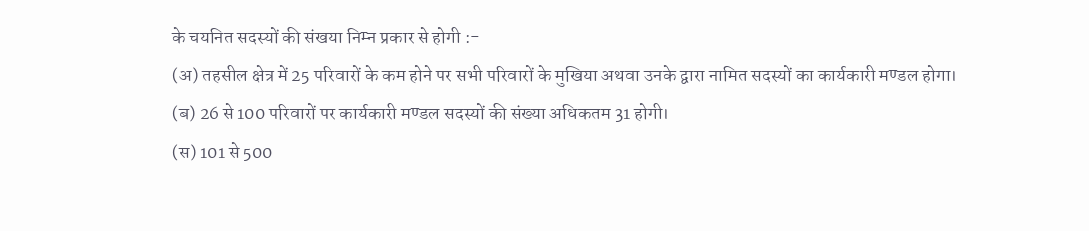के चयनित सदस्यों की संखया निम्न प्रकार से होगी :-
(अ) तहसील क्षेत्र में 25 परिवारों के कम होने पर सभी परिवारों के मुखिया अथवा उनके द्वारा नामित सदस्यों का कार्यकारी मण्डल होगा।
(ब) 26 से 100 परिवारों पर कार्यकारी मण्डल सदस्यों की संख्या अधिकतम 31 होगी।
(स) 101 से 500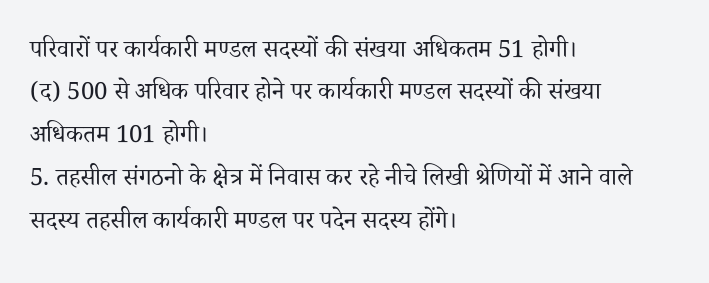परिवारों पर कार्यकारी मण्डल सदस्यों की संखया अधिकतम 51 होगी।
(द) 500 से अधिक परिवार होने पर कार्यकारी मण्डल सदस्यों की संखया अधिकतम 101 होगी।
5. तहसील संगठनो के क्षेत्र में निवास कर रहे नीचे लिखी श्रेणियों में आने वाले सदस्य तहसील कार्यकारी मण्डल पर पदेन सदस्य होंगे।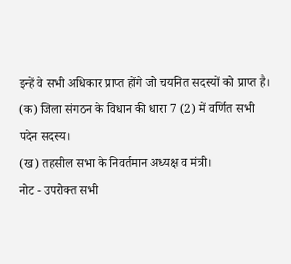इन्हें वे सभी अधिकार प्राप्त होंगे जो चयनित सदस्यों को प्राप्त है।
(क) जिला संगठन के विधान की धारा 7 (2) में वर्णित सभी पदेन सदस्य।
(ख) तहसील सभा के निवर्तमान अध्यक्ष व मंत्री।
नोट - उपरोक्त सभी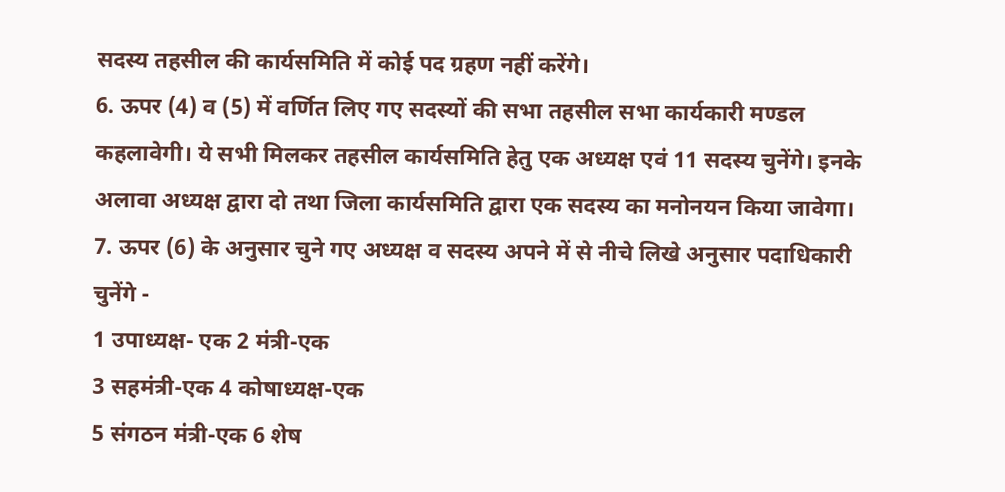सदस्य तहसील की कार्यसमिति में कोई पद ग्रहण नहीं करेंगे।
6. ऊपर (4) व (5) में वर्णित लिए गए सदस्यों की सभा तहसील सभा कार्यकारी मण्डल कहलावेगी। ये सभी मिलकर तहसील कार्यसमिति हेतु एक अध्यक्ष एवं 11 सदस्य चुनेंगे। इनके अलावा अध्यक्ष द्वारा दो तथा जिला कार्यसमिति द्वारा एक सदस्य का मनोनयन किया जावेगा।
7. ऊपर (6) के अनुसार चुने गए अध्यक्ष व सदस्य अपने में से नीचे लिखे अनुसार पदाधिकारी चुनेंगे -
1 उपाध्यक्ष- एक 2 मंत्री-एक
3 सहमंत्री-एक 4 कोषाध्यक्ष-एक
5 संगठन मंत्री-एक 6 शेष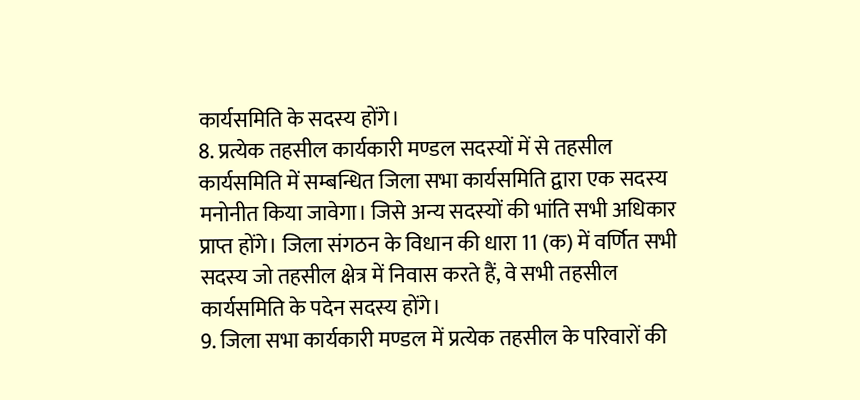कार्यसमिति के सदस्य होंगे।
8. प्रत्येक तहसील कार्यकारी मण्डल सदस्यों में से तहसील कार्यसमिति में सम्बन्धित जिला सभा कार्यसमिति द्वारा एक सदस्य मनोनीत किया जावेगा। जिसे अन्य सदस्यों की भांति सभी अधिकार प्राप्त होंगे। जिला संगठन के विधान की धारा 11 (क) में वर्णित सभी सदस्य जो तहसील क्षेत्र में निवास करते हैं, वे सभी तहसील कार्यसमिति के पदेन सदस्य होंगे।
9. जिला सभा कार्यकारी मण्डल में प्रत्येक तहसील के परिवारों की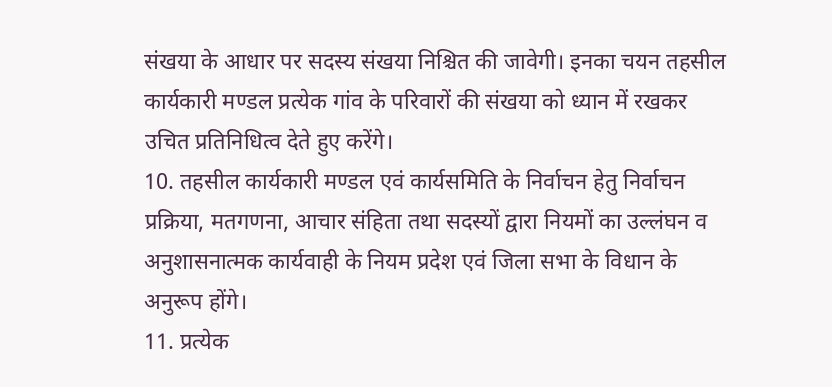संखया के आधार पर सदस्य संखया निश्चित की जावेगी। इनका चयन तहसील कार्यकारी मण्डल प्रत्येक गांव के परिवारों की संखया को ध्यान में रखकर उचित प्रतिनिधित्व देते हुए करेंगे।
10. तहसील कार्यकारी मण्डल एवं कार्यसमिति के निर्वाचन हेतु निर्वाचन प्रक्रिया, मतगणना, आचार संहिता तथा सदस्यों द्वारा नियमों का उल्लंघन व अनुशासनात्मक कार्यवाही के नियम प्रदेश एवं जिला सभा के विधान के अनुरूप होंगे।
11. प्रत्येक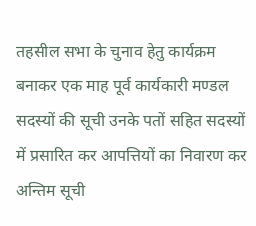तहसील सभा के चुनाव हेतु कार्यक्रम बनाकर एक माह पूर्व कार्यकारी मण्डल सदस्यों की सूची उनके पतों सहित सदस्यों में प्रसारित कर आपत्तियों का निवारण कर अन्तिम सूची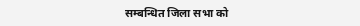सम्बन्धित जिला सभा को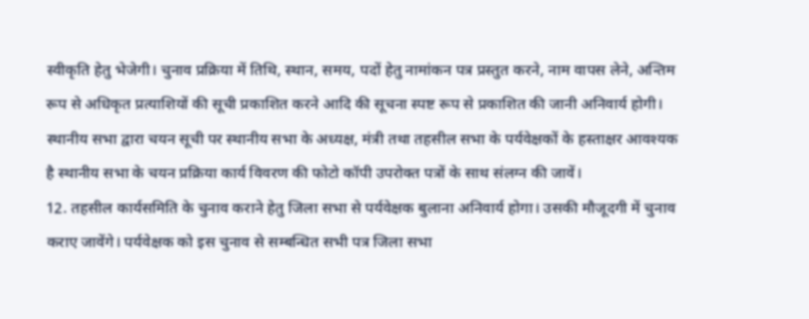स्वीकृति हेतु भेजेगी। चुनाव प्रक्रिया में तिथि, स्थान, समय, पदों हेतु नामांकन पत्र प्रस्तुत करने, नाम वापस लेने, अन्तिम रूप से अधिकृत प्रत्याशियों की सूची प्रकाशित करने आदि की सूचना स्पष्ट रूप से प्रकाशित की जानी अनिवार्य होगी। स्थानीय सभा द्वारा चयन सूची पर स्थानीय सभा के अध्यक्ष, मंत्री तथा तहसील सभा के पर्यवेक्षकों के हस्ताक्षर आवश्यक है स्थानीय सभा के चयन प्रक्रिया कार्य विवरण की फोटो कॉपी उपरोक्त पत्रों के साथ संलग्न की जावें।
12. तहसील कार्यसमिति के चुनाव कराने हेतु जिला सभा से पर्यवेक्षक बुलाना अनिवार्य होगा। उसकी मौजूदगी में चुनाव कराए जावेंगे। पर्यवेक्षक को इस चुनाव से सम्बन्धित सभी पत्र जिला सभा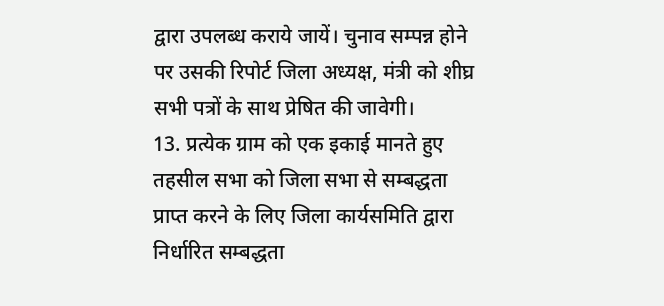द्वारा उपलब्ध कराये जायें। चुनाव सम्पन्न होने पर उसकी रिपोर्ट जिला अध्यक्ष, मंत्री को शीघ्र सभी पत्रों के साथ प्रेषित की जावेगी।
13. प्रत्येक ग्राम को एक इकाई मानते हुए तहसील सभा को जिला सभा से सम्बद्धता प्राप्त करने के लिए जिला कार्यसमिति द्वारा निर्धारित सम्बद्धता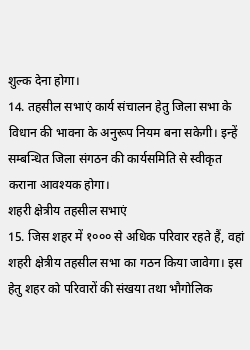शुल्क देना होगा।
14. तहसील सभाएं कार्य संचालन हेतु जिला सभा के विधान की भावना के अनुरूप नियम बना सकेगी। इन्हें सम्बन्धित जिला संगठन की कार्यसमिति से स्वीकृत कराना आवश्यक होगा।
शहरी क्षेत्रीय तहसील सभाएं
15. जिस शहर में १००० से अधिक परिवार रहते हैं, वहां शहरी क्षेत्रीय तहसील सभा का गठन किया जावेगा। इस हेतु शहर को परिवारों की संखया तथा भौगोलिक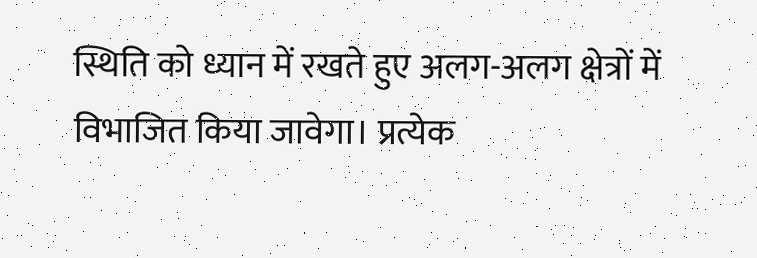स्थिति को ध्यान में रखते हुए अलग-अलग क्षेत्रों में विभाजित किया जावेगा। प्रत्येक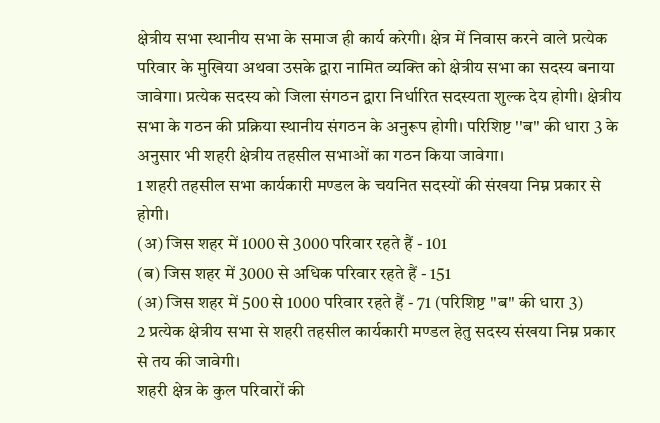क्षेत्रीय सभा स्थानीय सभा के समाज ही कार्य करेगी। क्षेत्र में निवास करने वाले प्रत्येक परिवार के मुखिया अथवा उसके द्वारा नामित व्यक्ति को क्षेत्रीय सभा का सदस्य बनाया जावेगा। प्रत्येक सदस्य को जिला संगठन द्वारा निर्धारित सदस्यता शुल्क देय होगी। क्षेत्रीय सभा के गठन की प्रक्रिया स्थानीय संगठन के अनुरूप होगी। परिशिष्ट ''ब'' की धारा 3 के अनुसार भी शहरी क्षेत्रीय तहसील सभाओं का गठन किया जावेगा।
1 शहरी तहसील सभा कार्यकारी मण्डल के चयनित सदस्यों की संखया निम्न प्रकार से होगी।
(अ) जिस शहर में 1000 से 3000 परिवार रहते हैं - 101
(ब) जिस शहर में 3000 से अधिक परिवार रहते हैं - 151
(अ) जिस शहर में 500 से 1000 परिवार रहते हैं - 71 (परिशिष्ट ''ब'' की धारा 3)
2 प्रत्येक क्षेत्रीय सभा से शहरी तहसील कार्यकारी मण्डल हेतु सदस्य संखया निम्न प्रकार से तय की जावेगी।
शहरी क्षेत्र के कुल परिवारों की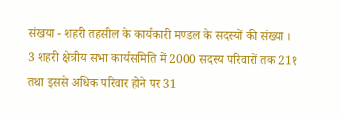संखया - शहरी तहसील के कार्यकारी मण्डल के सदस्यों की संख्या ।
3 शहरी क्षेत्रीय सभा कार्यसमिति में 2000 सदस्य परिवारों तक 21१ तथा इससे अधिक परिवार होने पर 31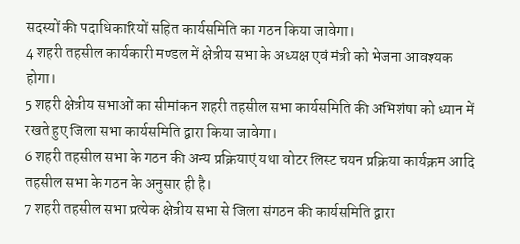सदस्यों की पदाधिकारियों सहित कार्यसमिति का गठन किया जावेगा।
4 शहरी तहसील कार्यकारी मण्डल में क्षेत्रीय सभा के अध्यक्ष एवं मंत्री को भेजना आवश्यक होगा।
5 शहरी क्षेत्रीय सभाओं का सीमांकन शहरी तहसील सभा कार्यसमिति की अभिशंषा को ध्यान में रखते हुए जिला सभा कार्यसमिति द्वारा किया जावेगा।
6 शहरी तहसील सभा के गठन की अन्य प्रक्रियाएं यथा वोटर लिस्ट चयन प्रक्रिया कार्यक्रम आदि तहसील सभा के गठन के अनुसार ही है।
7 शहरी तहसील सभा प्रत्येक क्षेत्रीय सभा से जिला संगठन की कार्यसमिति द्वारा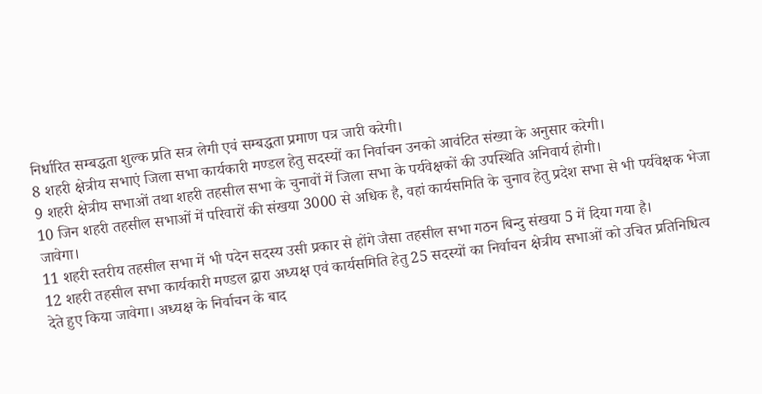निर्धारित सम्बद्धता शुल्क प्रति सत्र लेगी एवं सम्बद्धता प्रमाण पत्र जारी करेगी।
8 शहरी क्षेत्रीय सभाएं जिला सभा कार्यकारी मण्डल हेतु सदस्यों का निर्वाचन उनको आवंटित संख्या के अनुसार करेगी।
9 शहरी क्षेत्रीय सभाओं तथा शहरी तहसील सभा के चुनावों में जिला सभा के पर्यवेक्षकों की उपस्थिति अनिवार्य होगी।
10 जिन शहरी तहसील सभाओं में परिवारों की संखया 3000 से अधिक है, वहां कार्यसमिति के चुनाव हेतु प्रदेश सभा से भी पर्यवेक्षक भेजा जावेगा।
11 शहरी स्तरीय तहसील सभा में भी पदेन सदस्य उसी प्रकार से होंगे जैसा तहसील सभा गठन बिन्दु संखया 5 में दिया गया है।
12 शहरी तहसील सभा कार्यकारी मण्डल द्वारा अध्यक्ष एवं कार्यसमिति हेतु 25 सदस्यों का निर्वाचन क्षेत्रीय सभाओं को उचित प्रतिनिधित्व देते हुए किया जावेगा। अध्यक्ष के निर्वाचन के बाद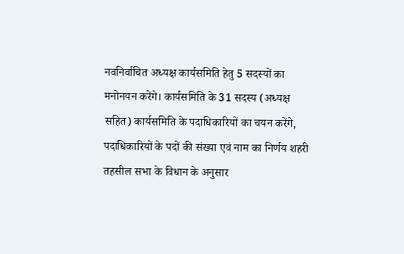नवनिर्वाचित अध्यक्ष कार्यसमिति हेतु 5 सदस्यों का मनोनयन करेंगे। कार्यसमिति के 31 सदस्य (अध्यक्ष सहित) कार्यसमिति के पदाधिकारियों का चयन करेंगे, पदाधिकारियों के पदों की संख्या एवं नाम का निर्णय शहरी तहसील सभा के विधान के अनुसार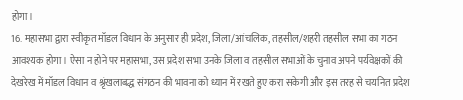होगा।
16. महासभा द्वारा स्वीकृत मॉडल विधान के अनुसार ही प्रदेश, जिला/आंचलिक, तहसील/शहरी तहसील सभा का गठन आवश्यक होगा। ऐसा न होने पर महासभा, उस प्रदेश सभा उनके जिला व तहसील सभाओं के चुनाव अपने पर्यवेक्षकों की देखरेख में मॉडल विधान व श्रृंखलाबद्ध संगठन की भावना को ध्यान में रखते हुए करा सकेगी और इस तरह से चयनित प्रदेश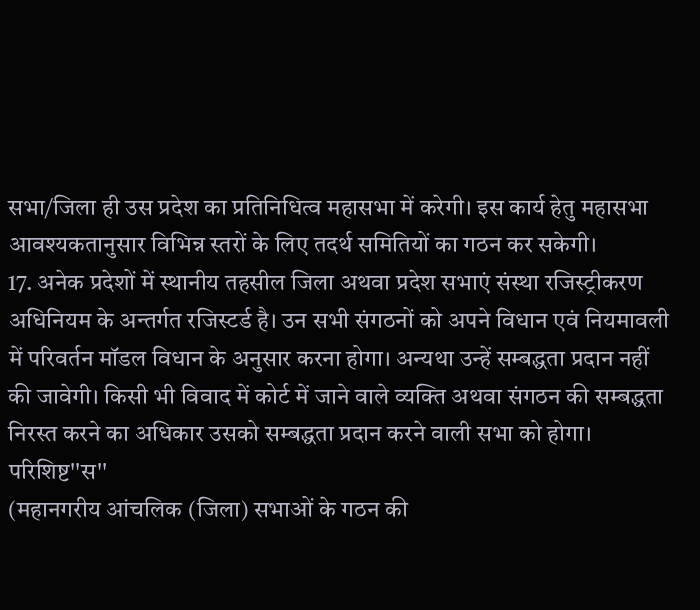सभा/जिला ही उस प्रदेश का प्रतिनिधित्व महासभा में करेगी। इस कार्य हेतु महासभा आवश्यकतानुसार विभिन्न स्तरों के लिए तदर्थ समितियों का गठन कर सकेगी।
17. अनेक प्रदेशों में स्थानीय तहसील जिला अथवा प्रदेश सभाएं संस्था रजिस्ट्रीकरण अधिनियम के अन्तर्गत रजिस्टर्ड है। उन सभी संगठनों को अपने विधान एवं नियमावली में परिवर्तन मॉडल विधान के अनुसार करना होगा। अन्यथा उन्हें सम्बद्धता प्रदान नहीं की जावेगी। किसी भी विवाद में कोर्ट में जाने वाले व्यक्ति अथवा संगठन की सम्बद्धता निरस्त करने का अधिकार उसको सम्बद्धता प्रदान करने वाली सभा को होगा।
परिशिष्ट''स''
(महानगरीय आंचलिक (जिला) सभाओं के गठन की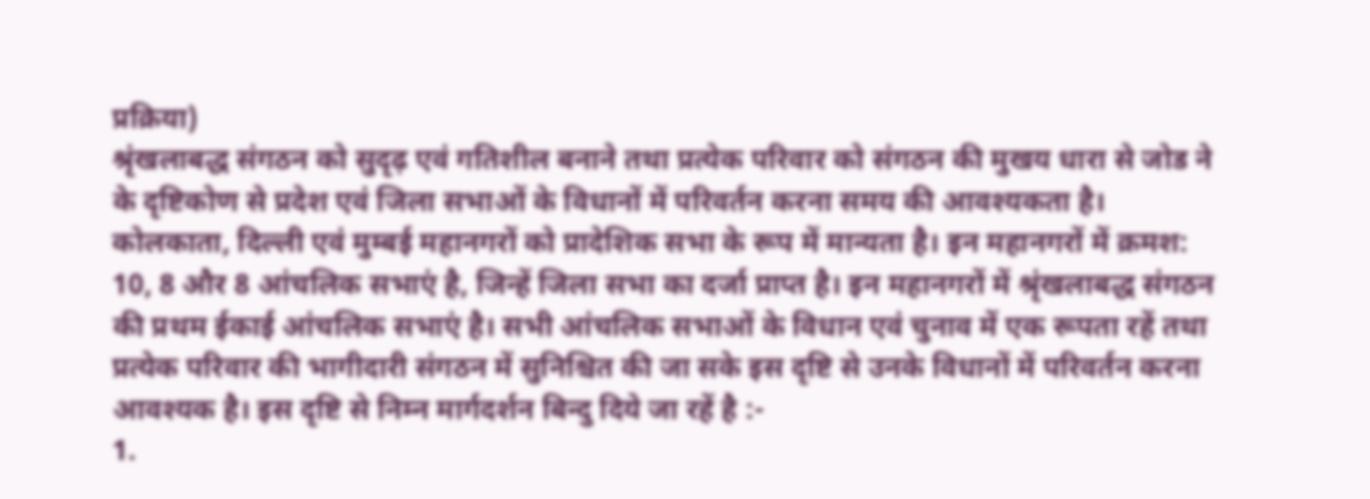प्रक्रिया)
श्रृंखलाबद्ध संगठन को सुदृढ़ एवं गतिशील बनाने तथा प्रत्येक परिवार को संगठन की मुखय धारा से जोड ने के दृष्टिकोण से प्रदेश एवं जिला सभाओं के विधानों में परिवर्तन करना समय की आवश्यकता है। कोलकाता, दिल्ली एवं मुम्बई महानगरों को प्रादेशिक सभा के रूप में मान्यता है। इन महानगरों में क्रमश: 10, 8 और 8 आंचलिक सभाएं है, जिन्हें जिला सभा का दर्जा प्राप्त है। इन महानगरों में श्रृंखलाबद्ध संगठन की प्रथम ईकाई आंचलिक सभाएं है। सभी आंचलिक सभाओं के विधान एवं चुनाव में एक रूपता रहें तथा प्रत्येक परिवार की भागीदारी संगठन में सुनिश्चित की जा सके इस दृष्टि से उनके विधानों में परिवर्तन करना आवश्यक है। इस दृष्टि से निम्न मार्गदर्शन बिन्दु दिये जा रहें है :-
1.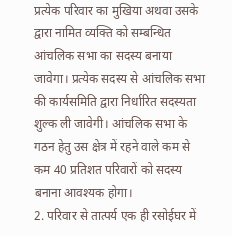प्रत्येक परिवार का मुखिया अथवा उसके द्वारा नामित व्यक्ति को सम्बन्धित आंचलिक सभा का सदस्य बनाया जावेगा। प्रत्येक सदस्य से आंचलिक सभा की कार्यसमिति द्वारा निर्धारित सदस्यता शुल्क ली जावेगी। आंचलिक सभा के गठन हेतु उस क्षेत्र में रहने वाले कम से कम 40 प्रतिशत परिवारों को सदस्य बनाना आवश्यक होगा।
2. परिवार से तात्पर्य एक ही रसोईघर में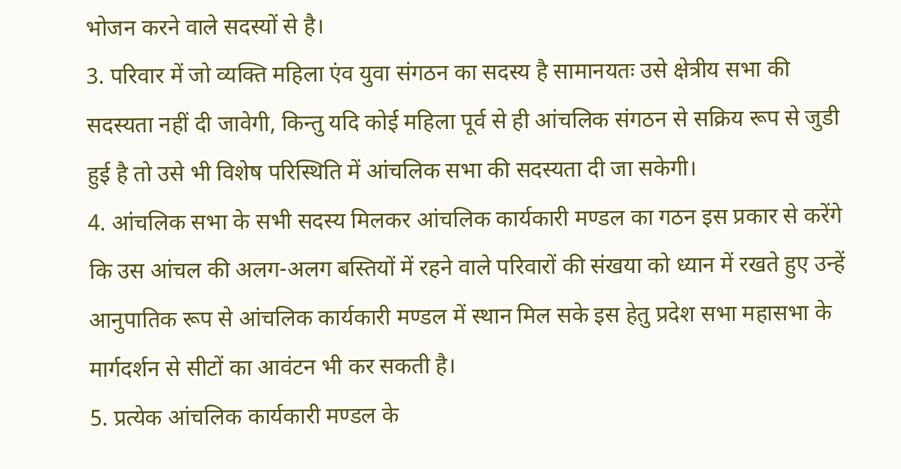भोजन करने वाले सदस्यों से है।
3. परिवार में जो व्यक्ति महिला एंव युवा संगठन का सदस्य है सामानयतः उसे क्षेत्रीय सभा की सदस्यता नहीं दी जावेगी, किन्तु यदि कोई महिला पूर्व से ही आंचलिक संगठन से सक्रिय रूप से जुडी हुई है तो उसे भी विशेष परिस्थिति में आंचलिक सभा की सदस्यता दी जा सकेगी।
4. आंचलिक सभा के सभी सदस्य मिलकर आंचलिक कार्यकारी मण्डल का गठन इस प्रकार से करेंगे कि उस आंचल की अलग-अलग बस्तियों में रहने वाले परिवारों की संखया को ध्यान में रखते हुए उन्हें आनुपातिक रूप से आंचलिक कार्यकारी मण्डल में स्थान मिल सके इस हेतु प्रदेश सभा महासभा के मार्गदर्शन से सीटों का आवंटन भी कर सकती है।
5. प्रत्येक आंचलिक कार्यकारी मण्डल के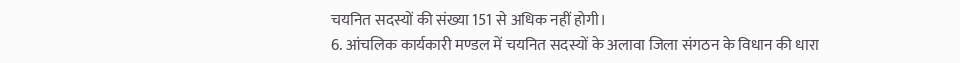चयनित सदस्यों की संख्या 151 से अधिक नहीं होगी।
6. आंचलिक कार्यकारी मण्डल में चयनित सदस्यों के अलावा जिला संगठन के विधान की धारा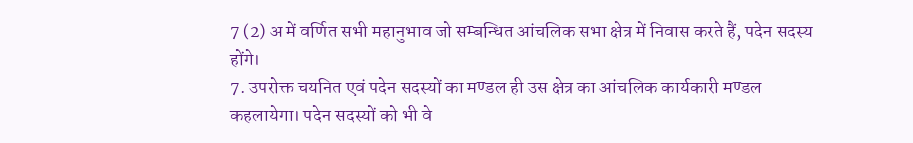7 (2) अ में वर्णित सभी महानुभाव जो सम्बन्धित आंचलिक सभा क्षेत्र में निवास करते हैं, पदेन सदस्य होंगे।
7. उपरोक्त चयनित एवं पदेन सदस्यों का मण्डल ही उस क्षेत्र का आंचलिक कार्यकारी मण्डल कहलायेगा। पदेन सदस्यों को भी वे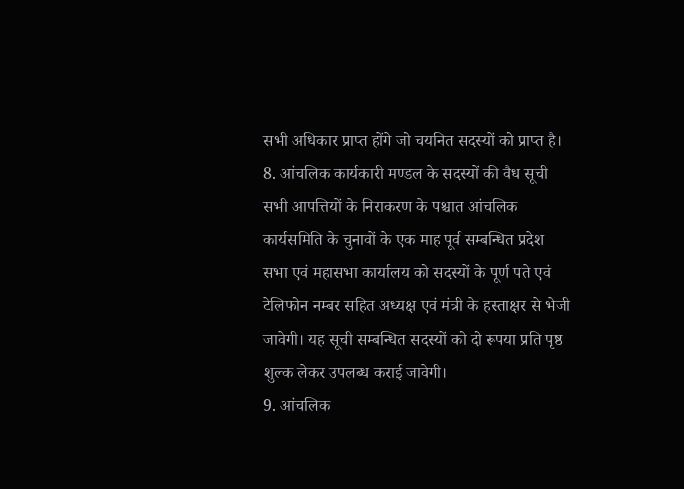सभी अधिकार प्राप्त होंगे जो चयनित सदस्यों को प्राप्त है।
8. आंचलिक कार्यकारी मण्डल के सदस्यों की वैध सूची सभी आपत्तियों के निराकरण के पश्चात आंचलिक कार्यसमिति के चुनावों के एक माह पूर्व सम्बन्धित प्रदेश सभा एवं महासभा कार्यालय को सदस्यों के पूर्ण पते एवं टेलिफोन नम्बर सहित अध्यक्ष एवं मंत्री के हस्ताक्षर से भेजी जावेगी। यह सूची सम्बन्धित सदस्यों को दो रूपया प्रति पृष्ठ शुल्क लेकर उपलब्ध कराई जावेगी।
9. आंचलिक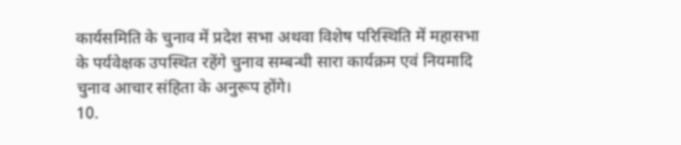कार्यसमिति के चुनाव में प्रदेश सभा अथवा विशेष परिस्थिति में महासभा के पर्यवेक्षक उपस्थित रहेंगे चुनाव सम्बन्धी सारा कार्यक्रम एवं नियमादि चुनाव आचार संहिता के अनुरूप होंगे।
10.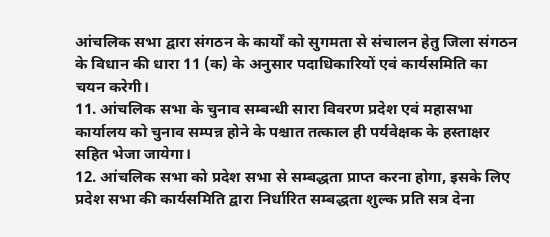आंचलिक सभा द्वारा संगठन के कार्यों को सुगमता से संचालन हेतु जिला संगठन के विधान की धारा 11 (क) के अनुसार पदाधिकारियों एवं कार्यसमिति का चयन करेगी।
11. आंचलिक सभा के चुनाव सम्बन्धी सारा विवरण प्रदेश एवं महासभा कार्यालय को चुनाव सम्पन्न होने के पश्चात तत्काल ही पर्यवेक्षक के हस्ताक्षर सहित भेजा जायेगा।
12. आंचलिक सभा को प्रदेश सभा से सम्बद्धता प्राप्त करना होगा, इसके लिए प्रदेश सभा की कार्यसमिति द्वारा निर्धारित सम्बद्धता शुल्क प्रति सत्र देना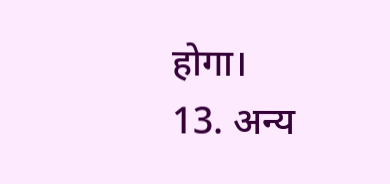होगा।
13. अन्य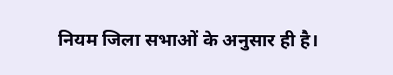नियम जिला सभाओं के अनुसार ही है।